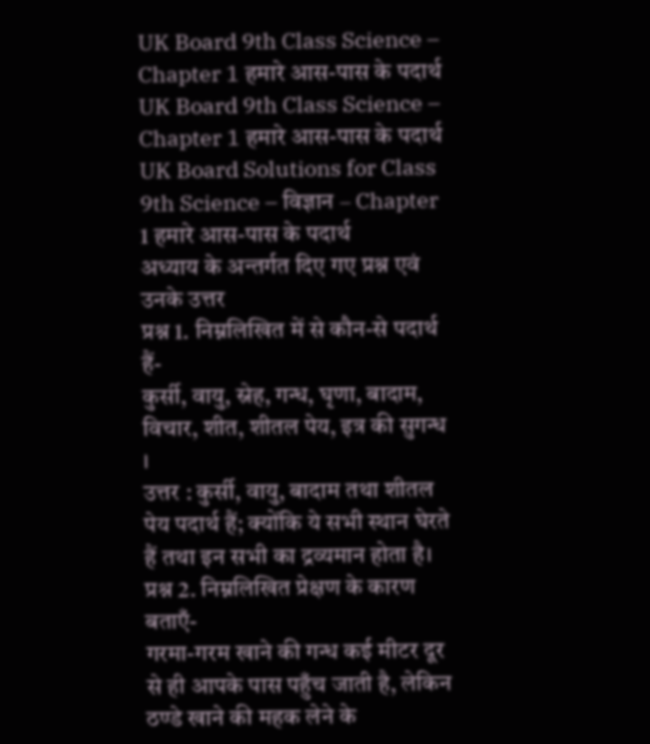UK Board 9th Class Science – Chapter 1 हमारे आस-पास के पदार्थ
UK Board 9th Class Science – Chapter 1 हमारे आस-पास के पदार्थ
UK Board Solutions for Class 9th Science – विज्ञान – Chapter 1 हमारे आस-पास के पदार्थ
अध्याय के अन्तर्गत दिए गए प्रश्न एवं उनके उत्तर
प्रश्न 1. निम्नलिखित में से कौन-से पदार्थ हैं-
कुर्सी, वायु, स्नेह, गन्ध, घृणा, बादाम, विचार, शीत, शीतल पेय, इत्र की सुगन्ध ।
उत्तर : कुर्सी, वायु, बादाम तथा शीतल पेय पदार्थ हैं; क्योंकि ये सभी स्थान घेरते हैं तथा इन सभी का द्रव्यमान होता है।
प्रश्न 2. निम्नलिखित प्रेक्षण के कारण बताएँ-
गरमा-गरम खाने की गन्ध कई मीटर दूर से ही आपके पास पहुँच जाती है, लेकिन ठण्डे खाने की महक लेने के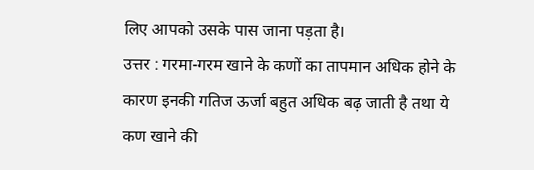लिए आपको उसके पास जाना पड़ता है।
उत्तर : गरमा-गरम खाने के कणों का तापमान अधिक होने के कारण इनकी गतिज ऊर्जा बहुत अधिक बढ़ जाती है तथा ये कण खाने की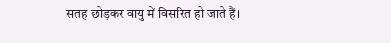सतह छोड़कर वायु में विसरित हो जाते हैं।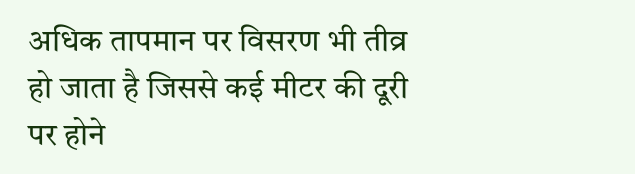अधिक तापमान पर विसरण भी तीव्र हो जाता है जिससे कई मीटर की दूरी पर होने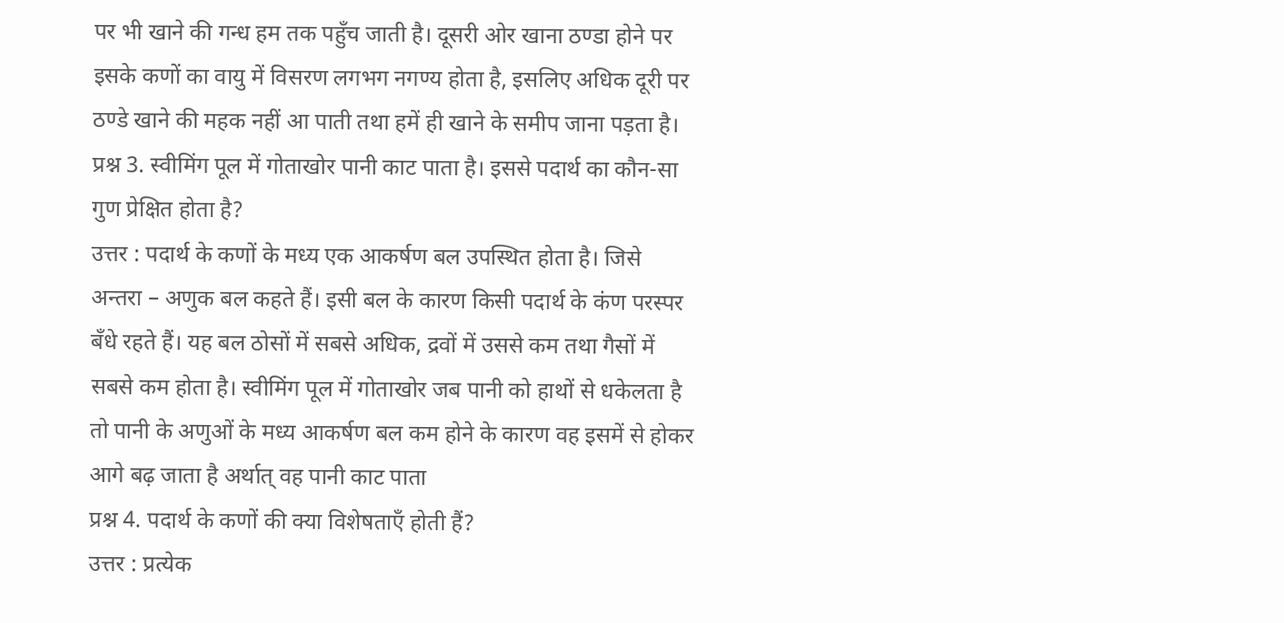पर भी खाने की गन्ध हम तक पहुँच जाती है। दूसरी ओर खाना ठण्डा होने पर इसके कणों का वायु में विसरण लगभग नगण्य होता है, इसलिए अधिक दूरी पर ठण्डे खाने की महक नहीं आ पाती तथा हमें ही खाने के समीप जाना पड़ता है।
प्रश्न 3. स्वीमिंग पूल में गोताखोर पानी काट पाता है। इससे पदार्थ का कौन-सा गुण प्रेक्षित होता है?
उत्तर : पदार्थ के कणों के मध्य एक आकर्षण बल उपस्थित होता है। जिसे अन्तरा – अणुक बल कहते हैं। इसी बल के कारण किसी पदार्थ के कंण परस्पर बँधे रहते हैं। यह बल ठोसों में सबसे अधिक, द्रवों में उससे कम तथा गैसों में सबसे कम होता है। स्वीमिंग पूल में गोताखोर जब पानी को हाथों से धकेलता है तो पानी के अणुओं के मध्य आकर्षण बल कम होने के कारण वह इसमें से होकर आगे बढ़ जाता है अर्थात् वह पानी काट पाता
प्रश्न 4. पदार्थ के कणों की क्या विशेषताएँ होती हैं?
उत्तर : प्रत्येक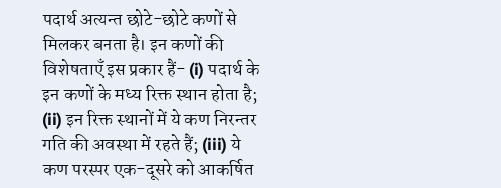पदार्थ अत्यन्त छोटे-छोटे कणों से मिलकर बनता है। इन कणों की विशेषताएँ इस प्रकार हैं- (i) पदार्थ के इन कणों के मध्य रिक्त स्थान होता है; (ii) इन रिक्त स्थानों में ये कण निरन्तर गति की अवस्था में रहते हैं; (iii) ये कण परस्पर एक-दूसरे को आकर्षित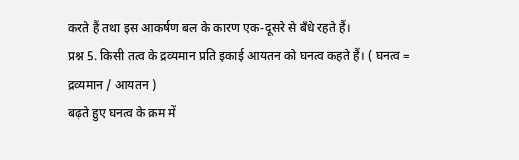करते हैं तथा इस आकर्षण बल के कारण एक-दूसरे से बँधे रहते हैं।
प्रश्न 5. किसी तत्व के द्रव्यमान प्रति इकाई आयतन को घनत्व कहते हैं। ( घनत्व = द्रव्यमान / आयतन )
बढ़ते हुए घनत्व के क्रम में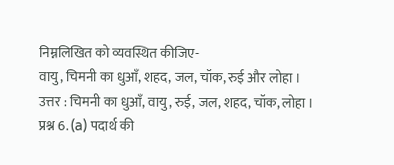निम्नलिखित को व्यवस्थित कीजिए-
वायु, चिमनी का धुआँ, शहद, जल, चॉक, रुई और लोहा ।
उत्तर : चिमनी का धुआँ, वायु, रुई, जल, शहद, चॉक, लोहा ।
प्रश्न 6. (a) पदार्थ की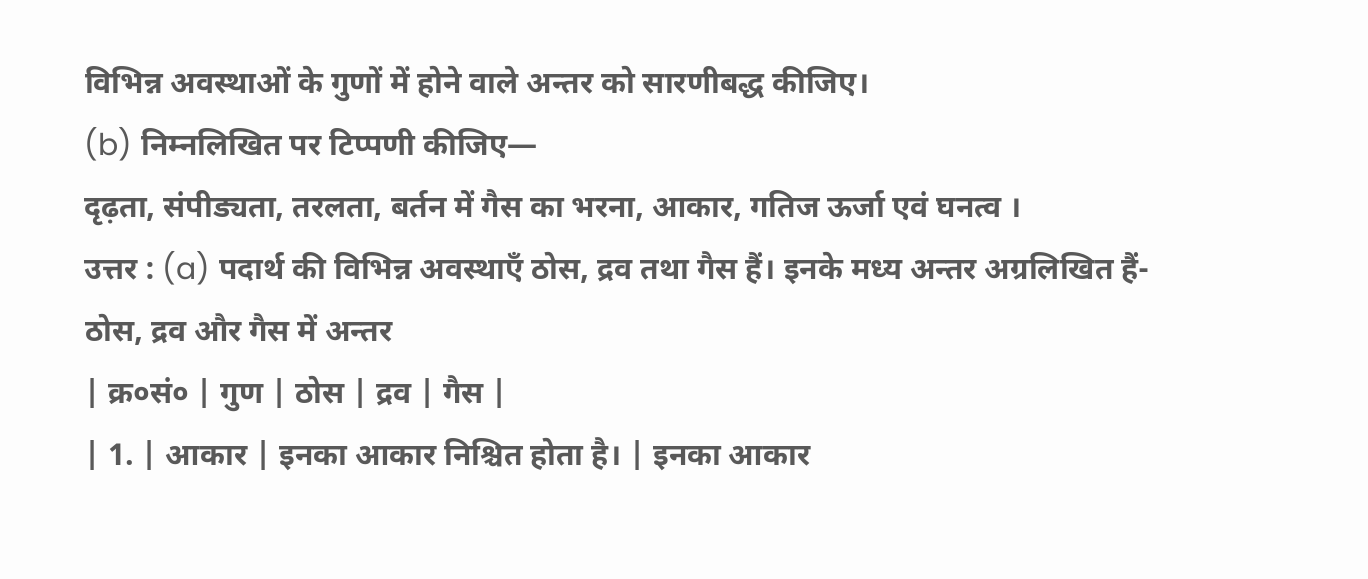विभिन्न अवस्थाओं के गुणों में होने वाले अन्तर को सारणीबद्ध कीजिए।
(b) निम्नलिखित पर टिप्पणी कीजिए—
दृढ़ता, संपीड्यता, तरलता, बर्तन में गैस का भरना, आकार, गतिज ऊर्जा एवं घनत्व ।
उत्तर : (a) पदार्थ की विभिन्न अवस्थाएँ ठोस, द्रव तथा गैस हैं। इनके मध्य अन्तर अग्रलिखित हैं-
ठोस, द्रव और गैस में अन्तर
| क्र०सं० | गुण | ठोस | द्रव | गैस |
| 1. | आकार | इनका आकार निश्चित होता है। | इनका आकार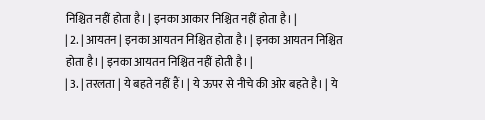निश्चित नहीं होता है। | इनका आकार निश्चित नहीं होता है। |
| 2. | आयतन | इनका आयतन निश्चित होता है। | इनका आयतन निश्चित होता है। | इनका आयतन निश्चित नहीं होती है। |
| 3. | तरलता | ये बहते नहीं हैं। | ये ऊपर से नीचे की ओर बहते है। | ये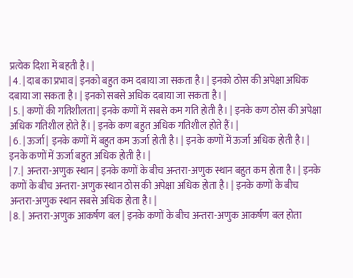प्रत्येक दिशा में बहती है। |
| 4. | दाब का प्रभाव | इनको बहुत कम दबाया जा सकता है। | इनको ठोस की अपेक्षा अधिक दबाया जा सकता है। | इनको सबसे अधिक दबाया जा सकता है। |
| 5. | कणों की गतिशीलता | इनके कणों में सबसे कम गति होती है। | इनके कण ठोस की अपेक्षा अधिक गतिशील होते हैं। | इनके कण बहुत अधिक गतिशील होते हैं। |
| 6. | ऊर्जा | इनके कणों में बहुत कम ऊर्जा होती है। | इनके कणों में ऊर्जा अधिक होती है। | इनके कणों में ऊर्जा बहुत अधिक होती है। |
| 7. | अन्तरा-अणुक स्थान | इनके कणों के बीच अन्तरा-अणुक स्थान बहुत कम होता है। | इनके कणों के बीच अन्तरा-अणुक स्थान ठोस की अपेक्षा अधिक होता है। | इनके कणों के बीच अन्तरा-अणुक स्थान सबसे अधिक होता है। |
| 8. | अन्तरा-अणुक आकर्षण बल | इनके कणों के बीच अन्तरा-अणुक आकर्षण बल होता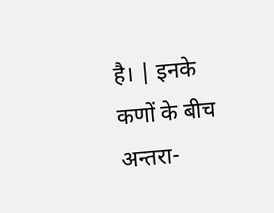है। | इनके कणों के बीच अन्तरा-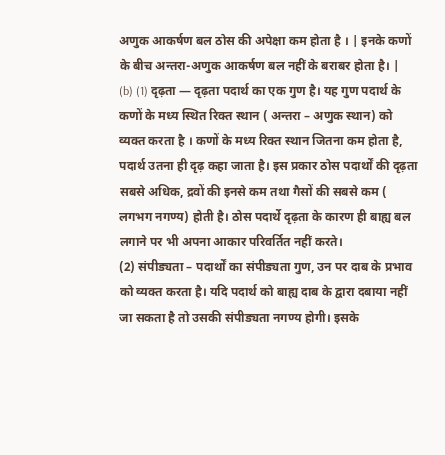अणुक आकर्षण बल ठोस की अपेक्षा कम होता है । | इनके कणों के बीच अन्तरा-अणुक आकर्षण बल नहीं के बराबर होता है। |
(b) (1) दृढ़ता — दृढ़ता पदार्थ का एक गुण है। यह गुण पदार्थ के कणों के मध्य स्थित रिक्त स्थान ( अन्तरा – अणुक स्थान) को व्यक्त करता है । कणों के मध्य रिक्त स्थान जितना कम होता है, पदार्थ उतना ही दृढ़ कहा जाता है। इस प्रकार ठोस पदार्थों की दृढ़ता सबसे अधिक, द्रवों की इनसे कम तथा गैसों की सबसे कम ( लगभग नगण्य) होती है। ठोस पदार्थे दृढ़ता के कारण ही बाह्य बल लगाने पर भी अपना आकार परिवर्तित नहीं करते।
(2) संपीड्यता – पदार्थों का संपीड्यता गुण, उन पर दाब के प्रभाव को व्यक्त करता है। यदि पदार्थ को बाह्य दाब के द्वारा दबाया नहीं जा सकता है तो उसकी संपीड्यता नगण्य होगी। इसके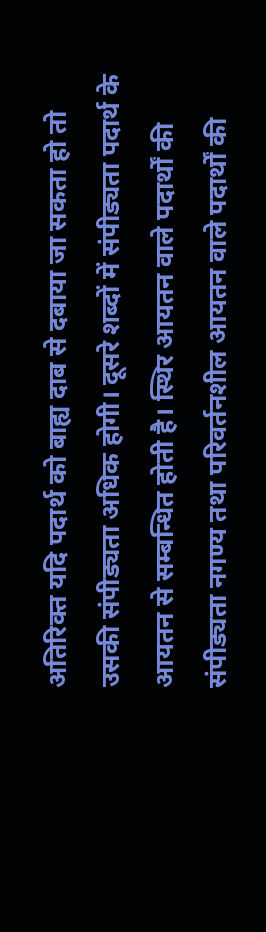अतिरिक्त यदि पदार्थ को बाह्य दाब से दबाया जा सकता हो तो उसकी संपीड्यता अधिक होगी। दूसरे शब्दों में संपीड्यता पदार्थ के आयतन से सम्बन्धित होती है। स्थिर आयतन वाले पदार्थों की संपीड्यता नगण्य तथा परिवर्तनशील आयतन वाले पदार्थों की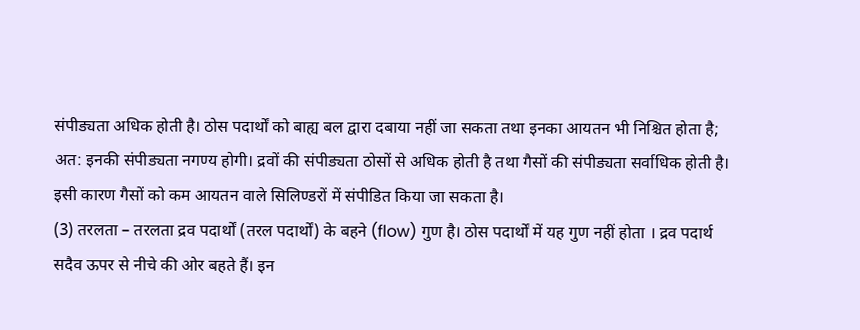संपीड्यता अधिक होती है। ठोस पदार्थों को बाह्य बल द्वारा दबाया नहीं जा सकता तथा इनका आयतन भी निश्चित होता है; अत: इनकी संपीड्यता नगण्य होगी। द्रवों की संपीड्यता ठोसों से अधिक होती है तथा गैसों की संपीड्यता सर्वाधिक होती है। इसी कारण गैसों को कम आयतन वाले सिलिण्डरों में संपीडित किया जा सकता है।
(3) तरलता – तरलता द्रव पदार्थों (तरल पदार्थों) के बहने (flow) गुण है। ठोस पदार्थों में यह गुण नहीं होता । द्रव पदार्थ सदैव ऊपर से नीचे की ओर बहते हैं। इन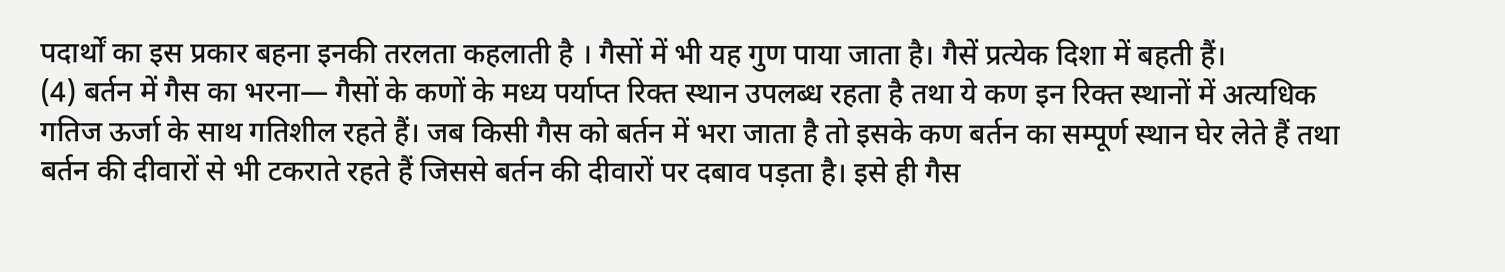पदार्थों का इस प्रकार बहना इनकी तरलता कहलाती है । गैसों में भी यह गुण पाया जाता है। गैसें प्रत्येक दिशा में बहती हैं।
(4) बर्तन में गैस का भरना— गैसों के कणों के मध्य पर्याप्त रिक्त स्थान उपलब्ध रहता है तथा ये कण इन रिक्त स्थानों में अत्यधिक गतिज ऊर्जा के साथ गतिशील रहते हैं। जब किसी गैस को बर्तन में भरा जाता है तो इसके कण बर्तन का सम्पूर्ण स्थान घेर लेते हैं तथा बर्तन की दीवारों से भी टकराते रहते हैं जिससे बर्तन की दीवारों पर दबाव पड़ता है। इसे ही गैस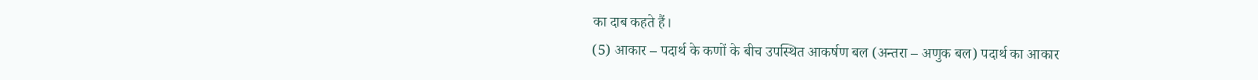का दाब कहते हैं।
(5) आकार – पदार्थ के कणों के बीच उपस्थित आकर्षण बल (अन्तरा – अणुक बल) पदार्थ का आकार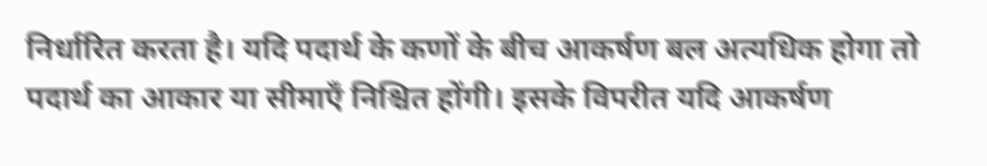निर्धारित करता है। यदि पदार्थ के कणों के बीच आकर्षण बल अत्यधिक होगा तो पदार्थ का आकार या सीमाएँ निश्चित होंगी। इसके विपरीत यदि आकर्षण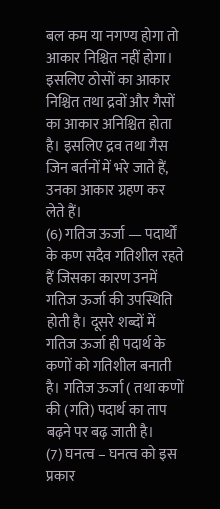बल कम या नगण्य होगा तो आकार निश्चित नहीं होगा। इसलिए ठोसों का आकार निश्चित तथा द्रवों और गैसों का आकार अनिश्चित होता है। इसलिए द्रव तथा गैस जिन बर्तनों में भरे जाते हैं, उनका आकार ग्रहण कर लेते हैं।
(6) गतिज ऊर्जा — पदार्थों के कण सदैव गतिशील रहते हैं जिसका कारण उनमें गतिज ऊर्जा की उपस्थिति होती है। दूसरे शब्दों में गतिज ऊर्जा ही पदार्थ के कणों को गतिशील बनाती है। गतिज ऊर्जा ( तथा कणों की (गति) पदार्थ का ताप बढ़ने पर बढ़ जाती है।
(7) घनत्व – घनत्व को इस प्रकार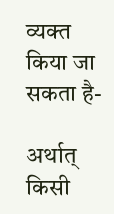व्यक्त किया जा सकता है-

अर्थात् किसी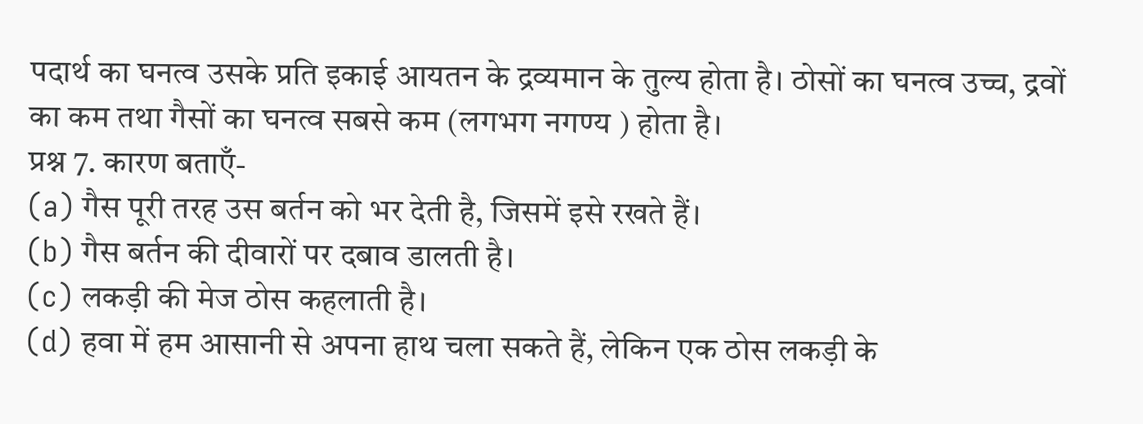पदार्थ का घनत्व उसके प्रति इकाई आयतन के द्रव्यमान के तुल्य होता है। ठोसों का घनत्व उच्च, द्रवों का कम तथा गैसों का घनत्व सबसे कम (लगभग नगण्य ) होता है।
प्रश्न 7. कारण बताएँ-
(a) गैस पूरी तरह उस बर्तन को भर देती है, जिसमें इसे रखते हैं।
(b) गैस बर्तन की दीवारों पर दबाव डालती है।
(c) लकड़ी की मेज ठोस कहलाती है।
(d) हवा में हम आसानी से अपना हाथ चला सकते हैं, लेकिन एक ठोस लकड़ी के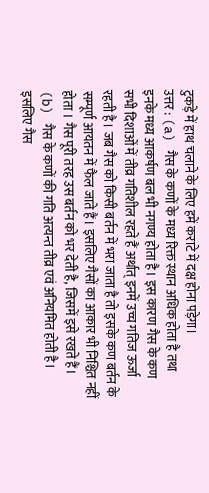टुकड़े में हाथ चलाने के लिए हमें कराटे में दक्ष होना पड़ेगा।
उत्तर : (a) गैस के कणों के मध्य रिक्त स्थान अधिक होता है तथा इनके मध्य आकर्षण बल भी नगण्य होता है। इस कारण गैस के कण सभी दिशाओं में तीव्र गतिशील रहते हैं अर्थात् इनमें उच्च गतिज ऊर्जा रहती है। जब गैस को किसी बर्तन में भरा जाता है तो इसके कण बर्तन के सम्पूर्ण आयतन में फैल जाते हैं। इसलिए गैसों का आकार भी निश्चित नहीं होता । गैस पूरी तरह उस बर्तन को भर देती है, जिसमें इसे रखते हैं।
(b) गैस के कणों की गति अत्यन्त तीव्र एवं अनियमित होती है। इसलिए गैस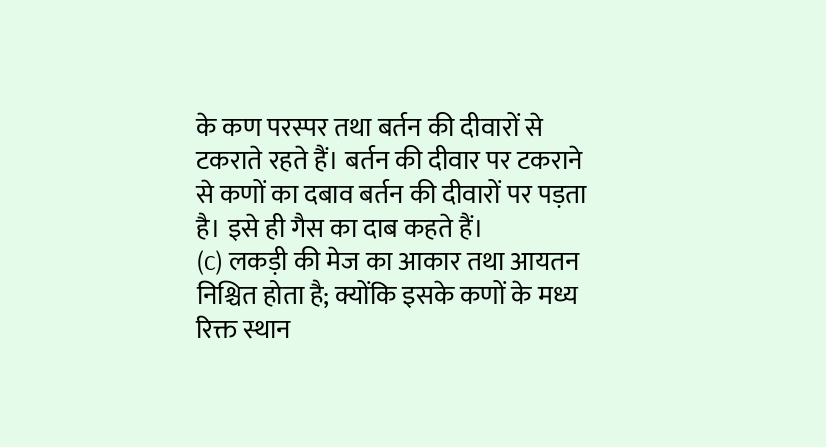के कण परस्पर तथा बर्तन की दीवारों से टकराते रहते हैं। बर्तन की दीवार पर टकराने से कणों का दबाव बर्तन की दीवारों पर पड़ता है। इसे ही गैस का दाब कहते हैं।
(c) लकड़ी की मेज का आकार तथा आयतन निश्चित होता है; क्योंकि इसके कणों के मध्य रिक्त स्थान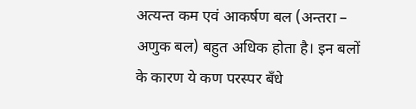अत्यन्त कम एवं आकर्षण बल (अन्तरा – अणुक बल) बहुत अधिक होता है। इन बलों के कारण ये कण परस्पर बँधे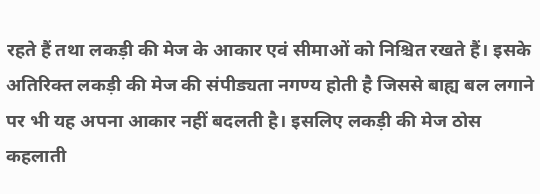रहते हैं तथा लकड़ी की मेज के आकार एवं सीमाओं को निश्चित रखते हैं। इसके अतिरिक्त लकड़ी की मेज की संपीड्यता नगण्य होती है जिससे बाह्य बल लगाने पर भी यह अपना आकार नहीं बदलती है। इसलिए लकड़ी की मेज ठोस कहलाती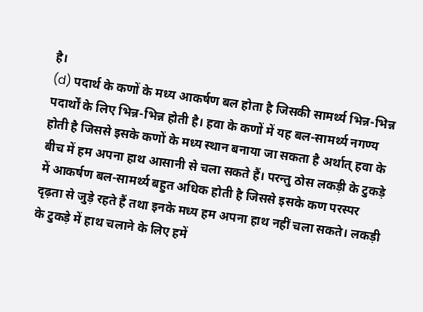है।
(d) पदार्थ के कणों के मध्य आकर्षण बल होता है जिसकी सामर्थ्य भिन्न-भिन्न पदार्थों के लिए भिन्न-भिन्न होती है। हवा के कणों में यह बल-सामर्थ्य नगण्य होती है जिससे इसके कणों के मध्य स्थान बनाया जा सकता है अर्थात् हवा के बीच में हम अपना हाथ आसानी से चला सकते हैं। परन्तु ठोस लकड़ी के टुकड़े में आकर्षण बल-सामर्थ्य बहुत अधिक होती है जिससे इसके कण परस्पर दृढ़ता से जुड़े रहते हैं तथा इनके मध्य हम अपना हाथ नहीं चला सकते। लकड़ी के टुकड़े में हाथ चलाने के लिए हमें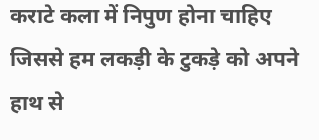कराटे कला में निपुण होना चाहिए जिससे हम लकड़ी के टुकड़े को अपने हाथ से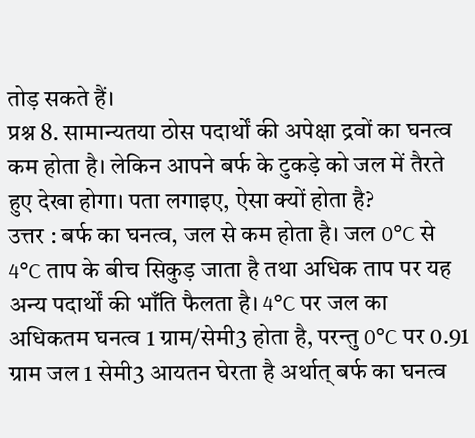तोड़ सकते हैं।
प्रश्न 8. सामान्यतया ठोस पदार्थों की अपेक्षा द्रवों का घनत्व कम होता है। लेकिन आपने बर्फ के टुकड़े को जल में तैरते हुए देखा होगा। पता लगाइए, ऐसा क्यों होता है?
उत्तर : बर्फ का घनत्व, जल से कम होता है। जल 0°C से 4°C ताप के बीच सिकुड़ जाता है तथा अधिक ताप पर यह अन्य पदार्थों की भाँति फैलता है। 4°C पर जल का अधिकतम घनत्व 1 ग्राम/सेमी3 होता है, परन्तु 0°C पर 0.91 ग्राम जल 1 सेमी3 आयतन घेरता है अर्थात् बर्फ का घनत्व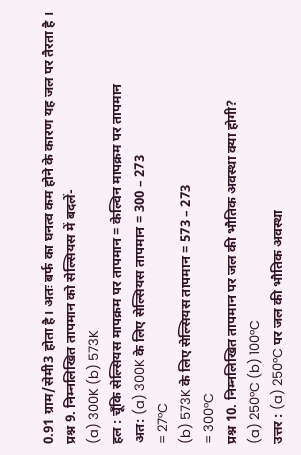0.91 ग्राम/सेमी3 होता है। अतः बर्फ का घनत्व कम होने के कारण यह जल पर तैरता है ।
प्रश्न 9. निम्नलिखित तापमान को सेल्सियस में बदलें-
(a) 300K (b) 573K
हल : चूँकि सेल्सियस मापक्रम पर तापमान = केल्विन मापक्रम पर तापमान
अत: (a) 300K के लिए सेल्सियस तापमान = 300 – 273
= 27°C
(b) 573K के लिए सेल्सियस तापमान = 573 – 273
= 300°C
प्रश्न 10. निम्नलिखित तापमान पर जल की भौतिक अवस्था क्या होगी?
(a) 250°C (b) 100°C
उत्तर : (a) 250°C पर जल की भौतिक अवस्था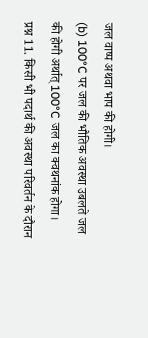जल वाष्प अथवा भाप की होगी।
(b) 100°C पर जल की भौतिक अवस्था उबलते जल की होगी अर्थात् 100°C जल का क्वथनांक होगा।
प्रश्न 11. किसी भी पदार्थ की अवस्था परिवर्तन के दौरान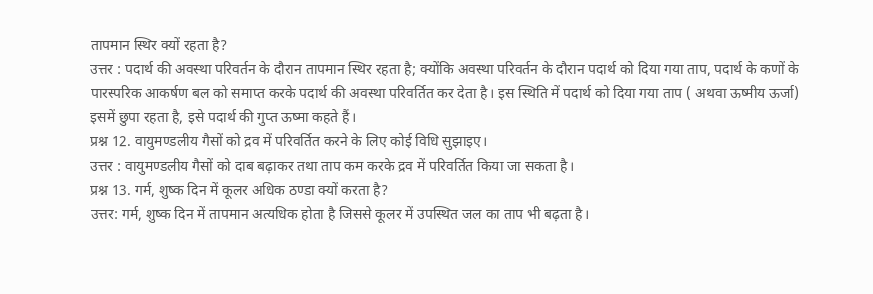तापमान स्थिर क्यों रहता है?
उत्तर : पदार्थ की अवस्था परिवर्तन के दौरान तापमान स्थिर रहता है; क्योंकि अवस्था परिवर्तन के दौरान पदार्थ को दिया गया ताप, पदार्थ के कणों के पारस्परिक आकर्षण बल को समाप्त करके पदार्थ की अवस्था परिवर्तित कर देता है। इस स्थिति में पदार्थ को दिया गया ताप ( अथवा ऊष्मीय ऊर्जा) इसमें छुपा रहता है, इसे पदार्थ की गुप्त ऊष्मा कहते हैं।
प्रश्न 12. वायुमण्डलीय गैसों को द्रव में परिवर्तित करने के लिए कोई विधि सुझाइए।
उत्तर : वायुमण्डलीय गैसों को दाब बढ़ाकर तथा ताप कम करके द्रव में परिवर्तित किया जा सकता है।
प्रश्न 13. गर्म, शुष्क दिन में कूलर अधिक ठण्डा क्यों करता है?
उत्तर: गर्म, शुष्क दिन में तापमान अत्यधिक होता है जिससे कूलर में उपस्थित जल का ताप भी बढ़ता है।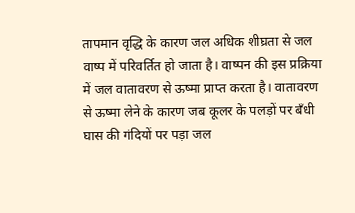तापमान वृद्धि के कारण जल अधिक शीघ्रता से जल वाष्प में परिवर्तित हो जाता है। वाष्पन की इस प्रक्रिया में जल वातावरण से ऊष्मा प्राप्त करता है। वातावरण से ऊष्मा लेने के कारण जब कूलर के पलड़ों पर बँधी घास की गंदियों पर पड़ा जल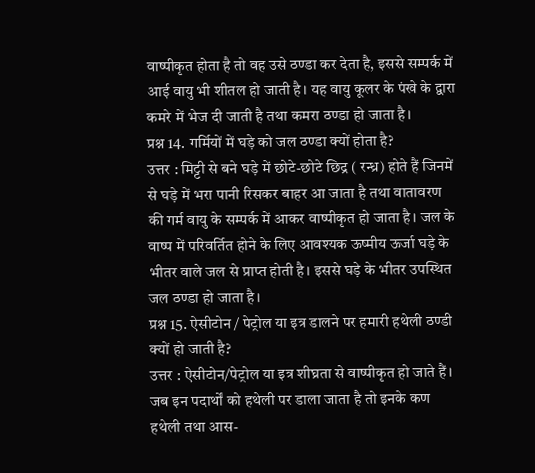वाष्पीकृत होता है तो वह उसे ठण्डा कर देता है, इससे सम्पर्क में आई वायु भी शीतल हो जाती है। यह वायु कूलर के पंखे के द्वारा कमरे में भेज दी जाती है तथा कमरा ठण्डा हो जाता है।
प्रश्न 14. गर्मियों में घड़े को जल ठण्डा क्यों होता है?
उत्तर : मिट्टी से बने घड़े में छोटे-छोटे छिद्र ( रन्ध्र) होते हैं जिनमें से घड़े में भरा पानी रिसकर बाहर आ जाता है तथा वातावरण की गर्म वायु के सम्पर्क में आकर वाष्पीकृत हो जाता है। जल के वाष्प में परिवर्तित होने के लिए आवश्यक ऊष्मीय ऊर्जा घड़े के भीतर वाले जल से प्राप्त होती है। इससे घड़े के भीतर उपस्थित जल ठण्डा हो जाता है।
प्रश्न 15. ऐसीटोन / पेट्रोल या इत्र डालने पर हमारी हथेली ठण्डी क्यों हो जाती है?
उत्तर : ऐसीटोन/पेट्रोल या इत्र शीघ्रता से वाष्पीकृत हो जाते हैं। जब इन पदार्थों को हथेली पर डाला जाता है तो इनके कण हथेली तथा आस-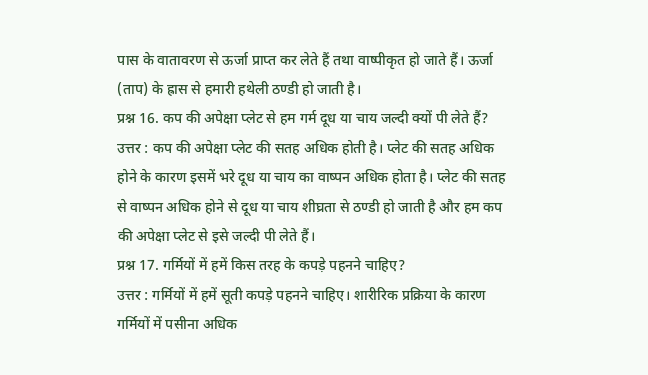पास के वातावरण से ऊर्जा प्राप्त कर लेते हैं तथा वाष्पीकृत हो जाते हैं। ऊर्जा (ताप) के ह्रास से हमारी हथेली ठण्डी हो जाती है।
प्रश्न 16. कप की अपेक्षा प्लेट से हम गर्म दूध या चाय जल्दी क्यों पी लेते हैं?
उत्तर : कप की अपेक्षा प्लेट की सतह अधिक होती है। प्लेट की सतह अधिक होने के कारण इसमें भरे दूध या चाय का वाष्पन अधिक होता है। प्लेट की सतह से वाष्पन अधिक होने से दूध या चाय शीघ्रता से ठण्डी हो जाती है और हम कप की अपेक्षा प्लेट से इसे जल्दी पी लेते हैं।
प्रश्न 17. गर्मियों में हमें किस तरह के कपड़े पहनने चाहिए?
उत्तर : गर्मियों में हमें सूती कपड़े पहनने चाहिए। शारीरिक प्रक्रिया के कारण गर्मियों में पसीना अधिक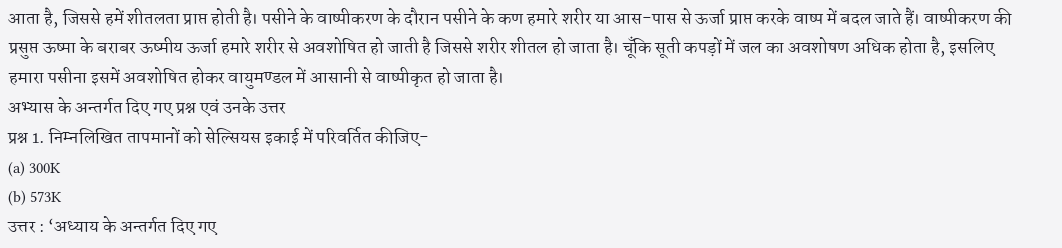आता है, जिससे हमें शीतलता प्राप्त होती है। पसीने के वाष्पीकरण के दौरान पसीने के कण हमारे शरीर या आस-पास से ऊर्जा प्राप्त करके वाष्प में बदल जाते हैं। वाष्पीकरण की प्रसुप्त ऊष्मा के बराबर ऊष्मीय ऊर्जा हमारे शरीर से अवशोषित हो जाती है जिससे शरीर शीतल हो जाता है। चूँकि सूती कपड़ों में जल का अवशोषण अधिक होता है, इसलिए हमारा पसीना इसमें अवशोषित होकर वायुमण्डल में आसानी से वाष्पीकृत हो जाता है।
अभ्यास के अन्तर्गत दिए गए प्रश्न एवं उनके उत्तर
प्रश्न 1. निम्नलिखित तापमानों को सेल्सियस इकाई में परिवर्तित कीजिए-
(a) 300K
(b) 573K
उत्तर : ‘अध्याय के अन्तर्गत दिए गए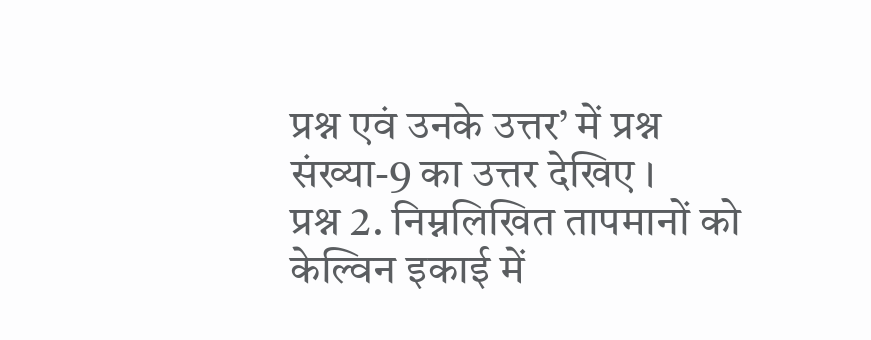प्रश्न एवं उनके उत्तर’ में प्रश्न संख्या-9 का उत्तर देखिए ।
प्रश्न 2. निम्नलिखित तापमानों को केल्विन इकाई में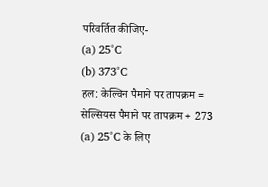परिवर्तित कीजिए-
(a) 25°C
(b) 373°C
हल: केल्विन पैमाने पर तापक्रम = सेल्सियस पैमाने पर तापक्रम + 273
(a) 25°C के लिए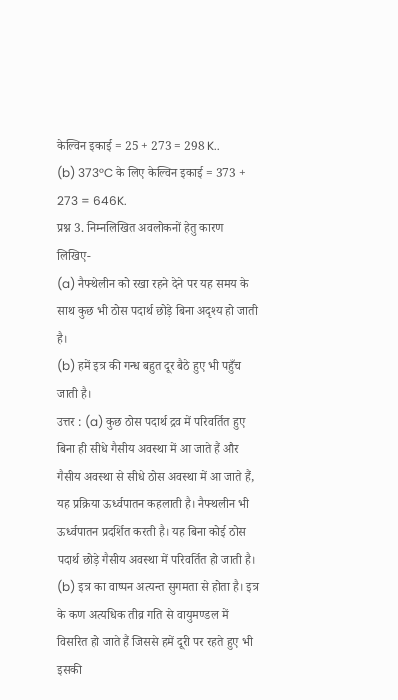केल्विन इकाई = 25 + 273 = 298 K..
(b) 373°C के लिए केल्विन इकाई = 373 + 273 = 646K.
प्रश्न 3. निम्नलिखित अवलोकनों हेतु कारण लिखिए-
(a) नैफ्थेलीन को रखा रहने देने पर यह समय के साथ कुछ भी ठोस पदार्थ छोड़े बिना अदृश्य हो जाती है।
(b) हमें इत्र की गन्ध बहुत दूर बैठे हुए भी पहुँच जाती है।
उत्तर : (a) कुछ ठोस पदार्थ द्रव में परिवर्तित हुए बिना ही सीधे गैसीय अवस्था में आ जाते हैं और गैसीय अवस्था से सीधे ठोस अवस्था में आ जाते हैं, यह प्रक्रिया ऊर्ध्वपातन कहलाती है। नैफ्थलीन भी ऊर्ध्वपातन प्रदर्शित करती है। यह बिना कोई ठोस पदार्थ छोड़े गैसीय अवस्था में परिवर्तित हो जाती है।
(b) इत्र का वाष्पन अत्यन्त सुगमता से होता है। इत्र के कण अत्यधिक तीव्र गति से वायुमण्डल में विसरित हो जाते हैं जिससे हमें दूरी पर रहते हुए भी इसकी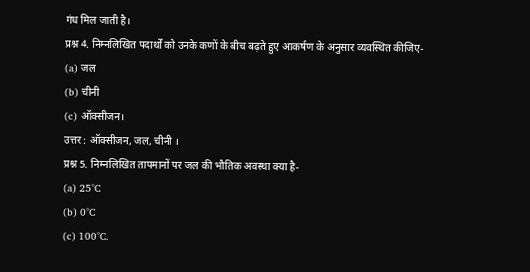गंध मिल जाती है।
प्रश्न 4. निम्नलिखित पदार्थों को उनके कणों के बीच बढ़ते हुए आकर्षण के अनुसार व्यवस्थित कीजिए-
(a) जल
(b) चीनी
(c) ऑक्सीजन।
उत्तर : ऑक्सीजन, जल, चीनी ।
प्रश्न 5. निम्नलिखित तापमानों पर जल की भौतिक अवस्था क्या है-
(a) 25°C
(b) 0°C
(c) 100°C.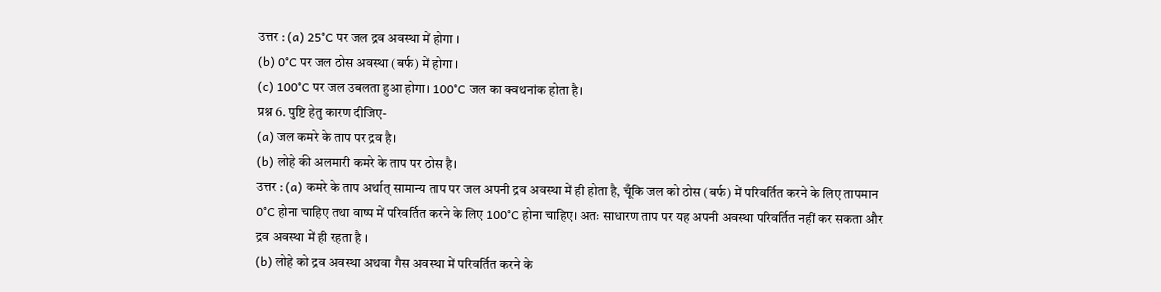उत्तर : (a) 25°C पर जल द्रव अवस्था में होगा ।
(b) 0°C पर जल ठोस अवस्था (बर्फ) में होगा ।
(c) 100°C पर जल उबलता हुआ होगा। 100°C जल का क्वथनांक होता है।
प्रश्न 6. पुष्टि हेतु कारण दीजिए-
(a) जल कमरे के ताप पर द्रव है।
(b) लोहे की अलमारी कमरे के ताप पर ठोस है।
उत्तर : (a) कमरे के ताप अर्थात् सामान्य ताप पर जल अपनी द्रव अवस्था में ही होता है, चूँकि जल को ठोस (बर्फ) में परिवर्तित करने के लिए तापमान 0°C होना चाहिए तथा वाष्प में परिवर्तित करने के लिए 100°C होना चाहिए। अतः साधारण ताप पर यह अपनी अवस्था परिवर्तित नहीं कर सकता और द्रव अवस्था में ही रहता है ।
(b) लोहे को द्रव अवस्था अथवा गैस अवस्था में परिवर्तित करने के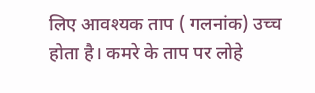लिए आवश्यक ताप ( गलनांक) उच्च होता है। कमरे के ताप पर लोहे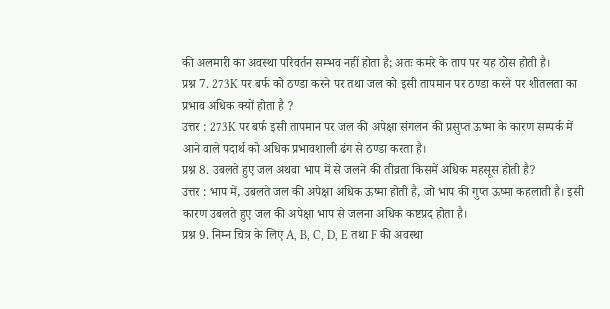की अलमारी का अवस्था परिवर्तन सम्भव नहीं होता है; अतः कमरे के ताप पर यह ठोस होती है।
प्रश्न 7. 273K पर बर्फ को ठण्डा करने पर तथा जल को इसी तापमान पर ठण्डा करने पर शीतलता का प्रभाव अधिक क्यों होता है ?
उत्तर : 273K पर बर्फ इसी तापमान पर जल की अपेक्षा संगलन की प्रसुप्त ऊष्मा के कारण सम्पर्क में आने वाले पदार्थ को अधिक प्रभावशाली ढंग से ठण्डा करता है।
प्रश्न 8. उबलते हुए जल अथवा भाप में से जलने की तीव्रता किसमें अधिक महसूस होती है?
उत्तर : भाप में, उबलते जल की अपेक्षा अधिक ऊष्मा होती है, जो भाप की गुप्त ऊष्मा कहलाती है। इसी कारण उबलते हुए जल की अपेक्षा भाप से जलना अधिक कष्टप्रद होता है।
प्रश्न 9. निम्न चित्र के लिए A, B, C, D, E तथा F की अवस्था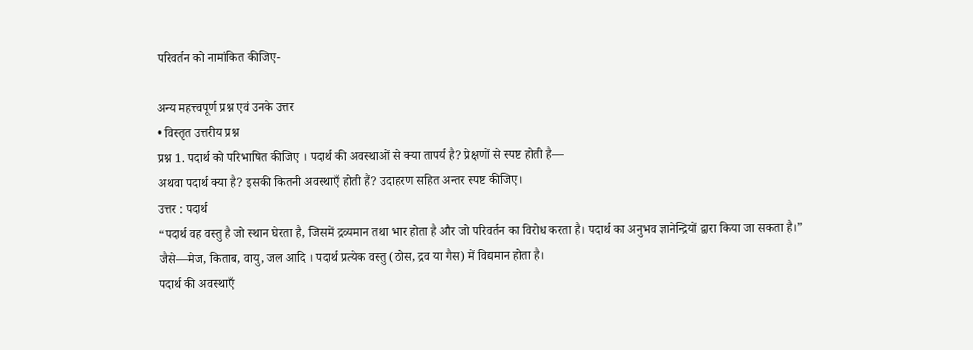परिवर्तन को नामांकित कीजिए-

अन्य महत्त्वपूर्ण प्रश्न एवं उनके उत्तर
• विस्तृत उत्तरीय प्रश्न
प्रश्न 1. पदार्थ को परिभाषित कीजिए । पदार्थ की अवस्थाओं से क्या तापर्य है? प्रेक्षणों से स्पष्ट होती है—
अथवा पदार्थ क्या है? इसकी कितनी अवस्थाएँ होती हैं? उदाहरण सहित अन्तर स्पष्ट कीजिए।
उत्तर : पदार्थ
“पदार्थ वह वस्तु है जो स्थान घेरता है, जिसमें द्रव्यमान तथा भार होता है और जो परिवर्तन का विरोध करता है। पदार्थ का अनुभव ज्ञानेन्द्रियों द्वारा किया जा सकता है।” जैसे—मेज, किताब, वायु, जल आदि । पदार्थ प्रत्येक वस्तु (ठोस, द्रव या गैस) में विद्यमान होता है।
पदार्थ की अवस्थाएँ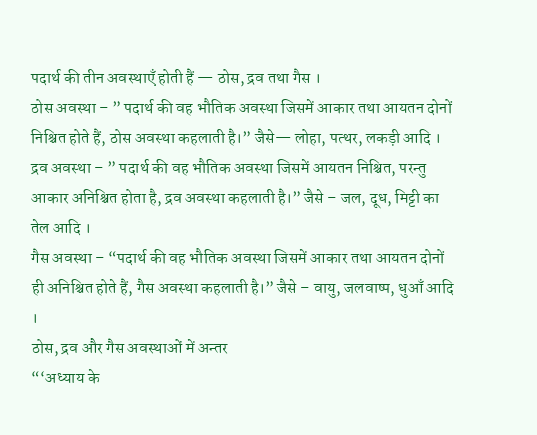पदार्थ की तीन अवस्थाएँ होती हैं — ठोस, द्रव तथा गैस ।
ठोस अवस्था – ” पदार्थ की वह भौतिक अवस्था जिसमें आकार तथा आयतन दोनों निश्चित होते हैं, ठोस अवस्था कहलाती है।” जैसे— लोहा, पत्थर, लकड़ी आदि ।
द्रव अवस्था – ” पदार्थ की वह भौतिक अवस्था जिसमें आयतन निश्चित, परन्तु आकार अनिश्चित होता है, द्रव अवस्था कहलाती है।” जैसे – जल, दूध, मिट्टी का तेल आदि ।
गैस अवस्था – “पदार्थ की वह भौतिक अवस्था जिसमें आकार तथा आयतन दोनों ही अनिश्चित होते हैं, गैस अवस्था कहलाती है।” जैसे – वायु, जलवाष्प, धुआँ आदि ।
ठोस, द्रव और गैस अवस्थाओं में अन्तर
“‘अध्याय के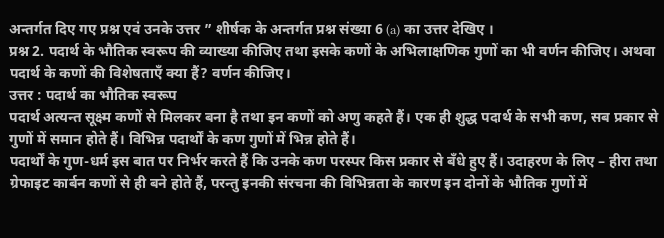अन्तर्गत दिए गए प्रश्न एवं उनके उत्तर ” शीर्षक के अन्तर्गत प्रश्न संख्या 6 (a) का उत्तर देखिए ।
प्रश्न 2. पदार्थ के भौतिक स्वरूप की व्याख्या कीजिए तथा इसके कणों के अभिलाक्षणिक गुणों का भी वर्णन कीजिए। अथवा पदार्थ के कणों की विशेषताएँ क्या हैं? वर्णन कीजिए।
उत्तर : पदार्थ का भौतिक स्वरूप
पदार्थ अत्यन्त सूक्ष्म कणों से मिलकर बना है तथा इन कणों को अणु कहते हैं। एक ही शुद्ध पदार्थ के सभी कण, सब प्रकार से गुणों में समान होते हैं। विभिन्न पदार्थों के कण गुणों में भिन्न होते हैं।
पदार्थों के गुण-धर्म इस बात पर निर्भर करते हैं कि उनके कण परस्पर किस प्रकार से बँधे हुए हैं। उदाहरण के लिए – हीरा तथा ग्रेफाइट कार्बन कणों से ही बने होते हैं, परन्तु इनकी संरचना की विभिन्नता के कारण इन दोनों के भौतिक गुणों में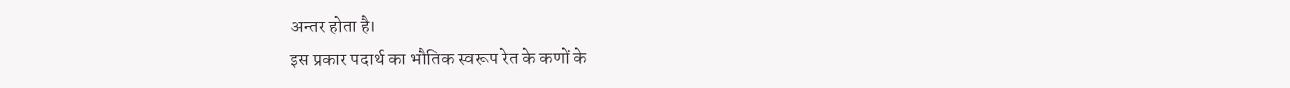अन्तर होता है।
इस प्रकार पदार्थ का भौतिक स्वरूप रेत के कणों के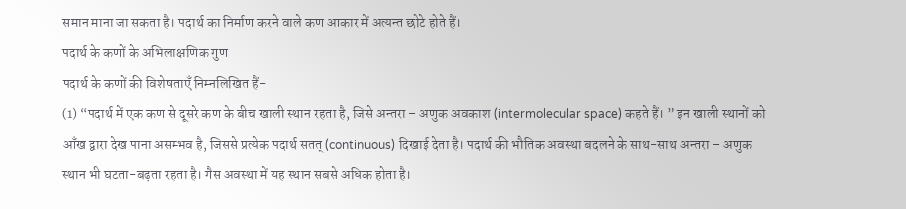समान माना जा सकता है। पदार्थ का निर्माण करने वाले कण आकार में अत्यन्त छोटे होते हैं।
पदार्थ के कणों के अभिलाक्षणिक गुण
पदार्थ के कणों की विशेषताएँ निम्नलिखित हैं-
(1) “पदार्थ में एक कण से दूसरे कण के बीच खाली स्थान रहता है, जिसे अन्तरा – अणुक अवकाश (intermolecular space) कहते हैं। ” इन खाली स्थानों को आँख द्वारा देख पाना असम्भव है, जिससे प्रत्येक पदार्थ सतत् (continuous) दिखाई देता है। पदार्थ की भौतिक अवस्था बदलने के साथ-साथ अन्तरा – अणुक स्थान भी घटता-बढ़ता रहता है। गैस अवस्था में यह स्थान सबसे अधिक होता है।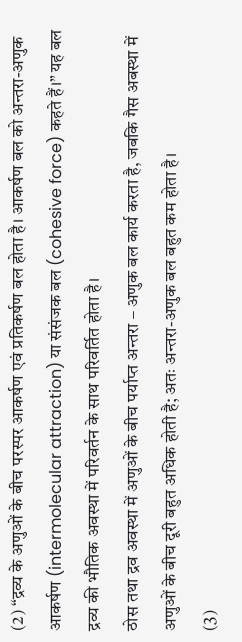(2) “द्रव्य के अणुओं के बीच परस्पर आकर्षण एवं प्रतिकर्षण बल होता है। आकर्षण बल को अन्तरा-अणुक आकर्षण (intermolecular attraction) या संसंजक बल (cohesive force) कहते हैं।” यह बल द्रव्य की भौतिक अवस्था में परिवर्तन के साथ परिवर्तित होता है।
ठोस तथा द्रव अवस्था में अणुओं के बीच पर्याप्त अन्तरा – अणुक बल कार्य करता है, जबकि गैस अबस्था में अणुओं के बीच दूरी बहुत अधिक होती है; अतः अन्तरा-अणुक बल बहुत कम होता है।
(3)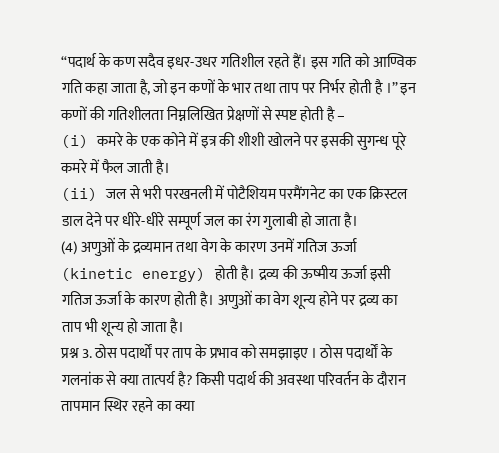“पदार्थ के कण सदैव इधर-उधर गतिशील रहते हैं। इस गति को आण्विक गति कहा जाता है, जो इन कणों के भार तथा ताप पर निर्भर होती है ।” इन कणों की गतिशीलता निम्नलिखित प्रेक्षणों से स्पष्ट होती है –
(i) कमरे के एक कोने में इत्र की शीशी खोलने पर इसकी सुगन्ध पूरे कमरे में फैल जाती है।
(ii) जल से भरी परखनली में पोटैशियम परमैंगनेट का एक क्रिस्टल डाल देने पर धीरे-धीरे सम्पूर्ण जल का रंग गुलाबी हो जाता है।
(4) अणुओं के द्रव्यमान तथा वेग के कारण उनमें गतिज ऊर्जा (kinetic energy) होती है। द्रव्य की ऊष्मीय ऊर्जा इसी गतिज ऊर्जा के कारण होती है। अणुओं का वेग शून्य होने पर द्रव्य का ताप भी शून्य हो जाता है।
प्रश्न 3. ठोस पदार्थों पर ताप के प्रभाव को समझाइए । ठोस पदार्थों के गलनांक से क्या तात्पर्य है? किसी पदार्थ की अवस्था परिवर्तन के दौरान तापमान स्थिर रहने का क्या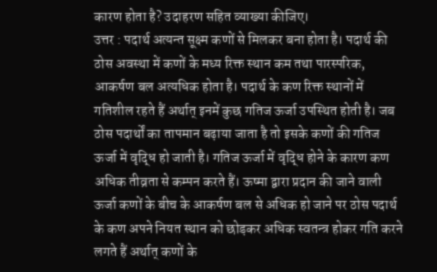कारण होता है? उदाहरण सहित व्याख्या कीजिए।
उत्तर : पदार्थ अत्यन्त सूक्ष्म कणों से मिलकर बना होता है। पदार्थ की ठोस अवस्था में कणों के मध्य रिक्त स्थान कम तथा पारस्परिक, आकर्षण बल अत्यधिक होता है। पदार्थ के कण रिक्त स्थानों में गतिशील रहते हैं अर्थात् इनमें कुछ गतिज ऊर्जा उपस्थित होती है। जब ठोस पदार्थों का तापमान बढ़ाया जाता है तो इसके कणों की गतिज ऊर्जा में वृद्धि हो जाती है। गतिज ऊर्जा में वृद्धि होने के कारण कण अधिक तीव्रता से कम्पन करते हैं। ऊष्मा द्वारा प्रदान की जाने वाली ऊर्जा कणों के बीच के आकर्षण बल से अधिक हो जाने पर ठोस पदार्थ के कण अपने नियत स्थान को छोड़कर अधिक स्वतन्त्र होकर गति करने लगते हैं अर्थात् कणों के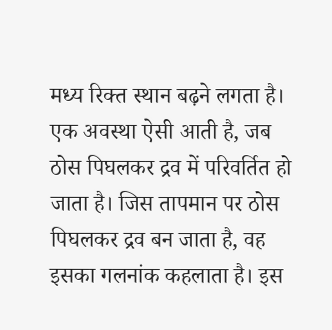मध्य रिक्त स्थान बढ़ने लगता है। एक अवस्था ऐसी आती है, जब ठोस पिघलकर द्रव में परिवर्तित हो जाता है। जिस तापमान पर ठोस पिघलकर द्रव बन जाता है, वह इसका गलनांक कहलाता है। इस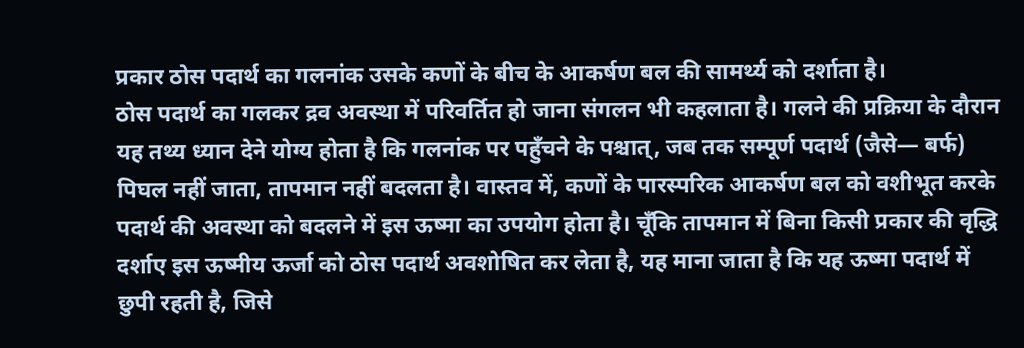प्रकार ठोस पदार्थ का गलनांक उसके कणों के बीच के आकर्षण बल की सामर्थ्य को दर्शाता है।
ठोस पदार्थ का गलकर द्रव अवस्था में परिवर्तित हो जाना संगलन भी कहलाता है। गलने की प्रक्रिया के दौरान यह तथ्य ध्यान देने योग्य होता है कि गलनांक पर पहुँचने के पश्चात्, जब तक सम्पूर्ण पदार्थ (जैसे— बर्फ) पिघल नहीं जाता, तापमान नहीं बदलता है। वास्तव में, कणों के पारस्परिक आकर्षण बल को वशीभूत करके पदार्थ की अवस्था को बदलने में इस ऊष्मा का उपयोग होता है। चूँकि तापमान में बिना किसी प्रकार की वृद्धि दर्शाए इस ऊष्मीय ऊर्जा को ठोस पदार्थ अवशोषित कर लेता है, यह माना जाता है कि यह ऊष्मा पदार्थ में छुपी रहती है, जिसे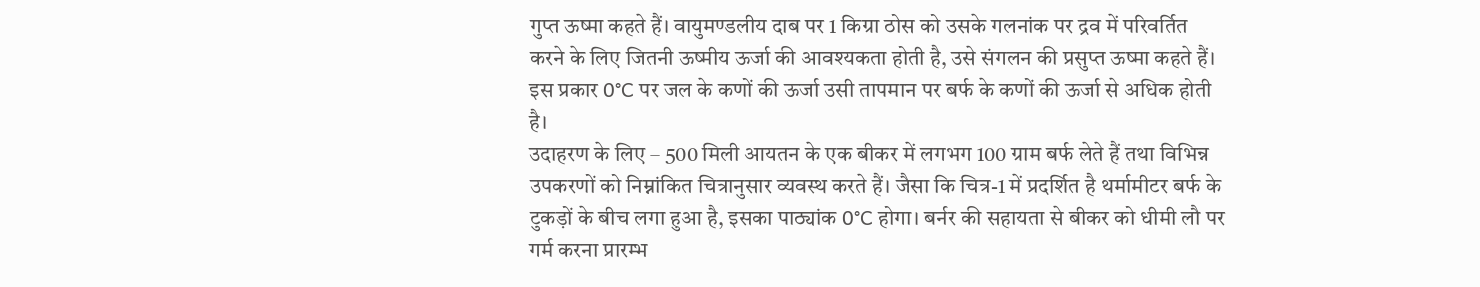गुप्त ऊष्मा कहते हैं। वायुमण्डलीय दाब पर 1 किग्रा ठोस को उसके गलनांक पर द्रव में परिवर्तित करने के लिए जितनी ऊष्मीय ऊर्जा की आवश्यकता होती है, उसे संगलन की प्रसुप्त ऊष्मा कहते हैं। इस प्रकार 0°C पर जल के कणों की ऊर्जा उसी तापमान पर बर्फ के कणों की ऊर्जा से अधिक होती है।
उदाहरण के लिए – 500 मिली आयतन के एक बीकर में लगभग 100 ग्राम बर्फ लेते हैं तथा विभिन्न उपकरणों को निम्नांकित चित्रानुसार व्यवस्थ करते हैं। जैसा कि चित्र-1 में प्रदर्शित है थर्मामीटर बर्फ के टुकड़ों के बीच लगा हुआ है, इसका पाठ्यांक 0°C होगा। बर्नर की सहायता से बीकर को धीमी लौ पर गर्म करना प्रारम्भ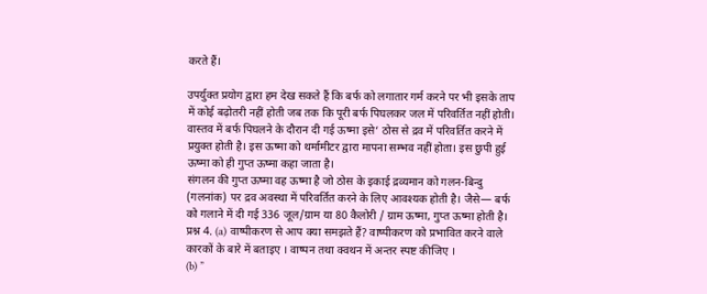करते हैं।

उपर्युक्त प्रयोग द्वारा हम देख सकते हैं कि बर्फ को लगातार गर्म करने पर भी इसके ताप में कोई बढ़ोतरी नहीं होती जब तक कि पूरी बर्फ पिघलकर जल में परिवर्तित नहीं होती।
वास्तव में बर्फ पिघलने के दौरान दी गई ऊष्मा इसे’ ठोस से द्रव में परिवर्तित करने में प्रयुक्त होती है। इस ऊष्मा को थर्मामीटर द्वारा मापना सम्भव नहीं होता। इस छुपी हुई ऊष्मा को ही गुप्त ऊष्मा कहा जाता है।
संगलन की गुप्त ऊष्मा वह ऊष्मा है जो ठोस के इकाई द्रव्यमान को गलन-बिन्दु (गलनांक) पर द्रव अवस्था में परिवर्तित करने के लिए आवश्यक होती है। जैसे— बर्फ को गलाने में दी गई 336 जूल/ग्राम या 80 कैलोरी / ग्राम ऊष्मा, गुप्त ऊष्मा होती है।
प्रश्न 4. (a) वाष्पीकरण से आप क्या समझते हैं? वाष्पीकरण को प्रभावित करने वाले कारकों के बारे में बताइए । वाष्पन तथा क्वथन में अन्तर स्पष्ट कीजिए ।
(b) ”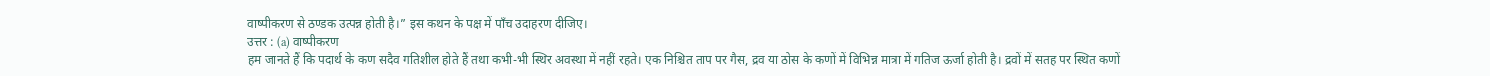वाष्पीकरण से ठण्डक उत्पन्न होती है।” इस कथन के पक्ष में पाँच उदाहरण दीजिए।
उत्तर : (a) वाष्पीकरण
हम जानते हैं कि पदार्थ के कण सदैव गतिशील होते हैं तथा कभी-भी स्थिर अवस्था में नहीं रहते। एक निश्चित ताप पर गैस, द्रव या ठोस के कणों में विभिन्न मात्रा में गतिज ऊर्जा होती है। द्रवों में सतह पर स्थित कणों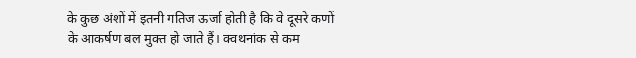के कुछ अंशों में इतनी गतिज ऊर्जा होती है कि वे दूसरे कणों के आकर्षण बल मुक्त हो जाते हैं। क्वथनांक से कम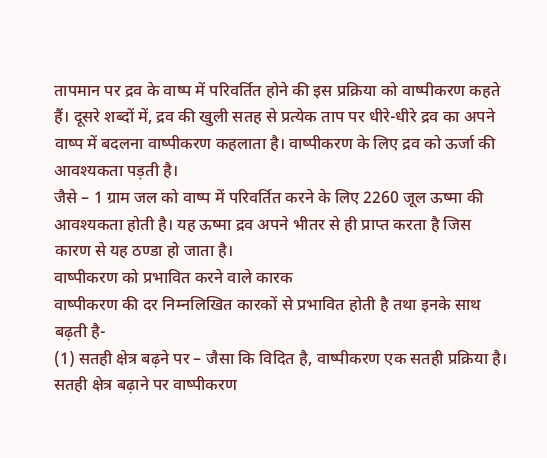तापमान पर द्रव के वाष्प में परिवर्तित होने की इस प्रक्रिया को वाष्पीकरण कहते हैं। दूसरे शब्दों में, द्रव की खुली सतह से प्रत्येक ताप पर धीरे-धीरे द्रव का अपने वाष्प में बदलना वाष्पीकरण कहलाता है। वाष्पीकरण के लिए द्रव को ऊर्जा की आवश्यकता पड़ती है।
जैसे – 1 ग्राम जल को वाष्प में परिवर्तित करने के लिए 2260 जूल ऊष्मा की आवश्यकता होती है। यह ऊष्मा द्रव अपने भीतर से ही प्राप्त करता है जिस कारण से यह ठण्डा हो जाता है।
वाष्पीकरण को प्रभावित करने वाले कारक
वाष्पीकरण की दर निम्नलिखित कारकों से प्रभावित होती है तथा इनके साथ बढ़ती है-
(1) सतही क्षेत्र बढ़ने पर – जैसा कि विदित है, वाष्पीकरण एक सतही प्रक्रिया है। सतही क्षेत्र बढ़ाने पर वाष्पीकरण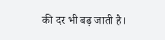की दर भी बढ़ जाती है।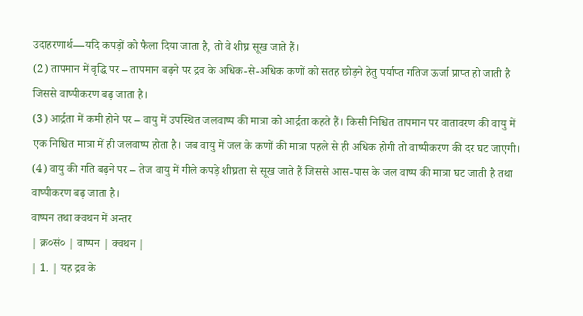उदाहरणार्थ—यदि कपड़ों को फैला दिया जाता है, तो वे शीघ्र सूख जाते हैं।
(2) तापमान में वृद्धि पर – तापमान बढ़ने पर द्रव के अधिक-से-अधिक कणों को सतह छोड़ने हेतु पर्याप्त गतिज ऊर्जा प्राप्त हो जाती है जिससे वाष्पीकरण बढ़ जाता है।
(3) आर्द्रता में कमी होने पर – वायु में उपस्थित जलवाष्प की मात्रा को आर्द्रता कहते हैं। किसी निश्चित तापमान पर वातावरण की वायु में एक निश्चित मात्रा में ही जलवाष्प होता है। जब वायु में जल के कणों की मात्रा पहले से ही अधिक होगी तो वाष्पीकरण की दर घट जाएगी।
(4) वायु की गति बढ़ने पर – तेज वायु में गीले कपड़े शीघ्रता से सूख जाते हैं जिससे आस-पास के जल वाष्प की मात्रा घट जाती है तथा वाष्पीकरण बढ़ जाता है।
वाष्पन तथा क्वथन में अन्तर
| क्र०सं० | वाष्पन | क्वथन |
| 1. | यह द्रव के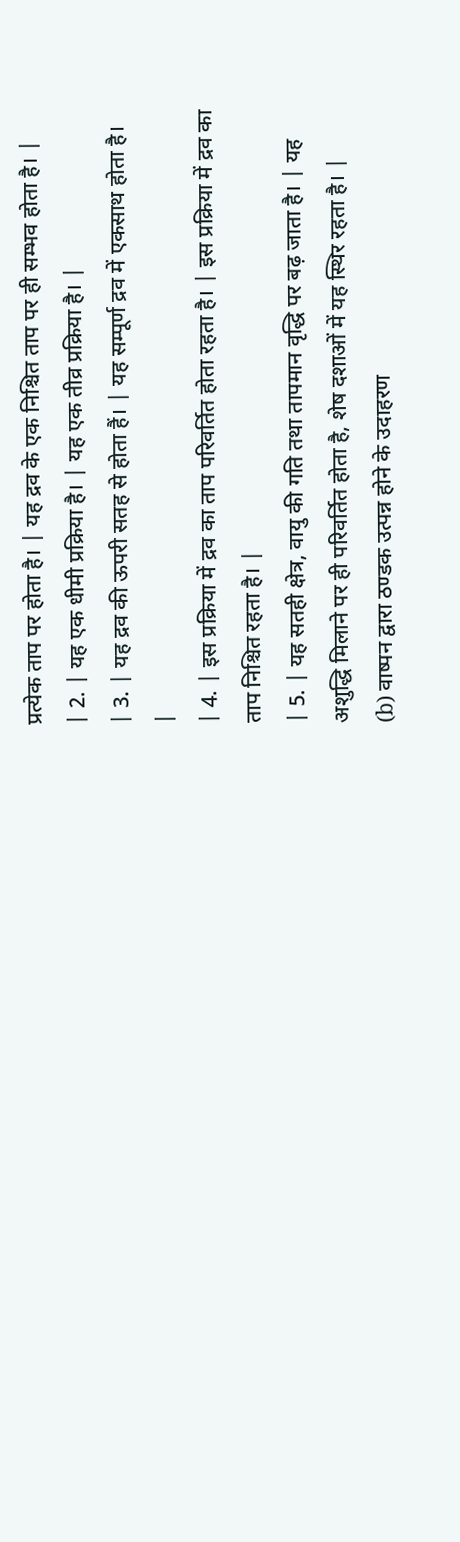प्रत्येक ताप पर होता है। | यह द्रव के एक निश्चित ताप पर ही सम्भव होता है। |
| 2. | यह एक धीमी प्रक्रिया है। | यह एक तीव्र प्रक्रिया है। |
| 3. | यह द्रव की ऊपरी सतह से होता हैं। | यह सम्पूर्ण द्रव में एकसाथ होता है। |
| 4. | इस प्रक्रिया में द्रव का ताप परिवर्तित होता रहता है। | इस प्रक्रिया में द्रव का ताप निश्चित रहता है। |
| 5. | यह सतही क्षेत्र, वायु की गति तथा तापमान वृद्धि पर बढ़ जाता है। | यह अशुद्धि मिलाने पर ही परिवर्तित होता है, शेष दशाओं में यह स्थिर रहता है। |
(b) वाष्पन द्वारा ठण्डक उत्पन्न होने के उदाहरण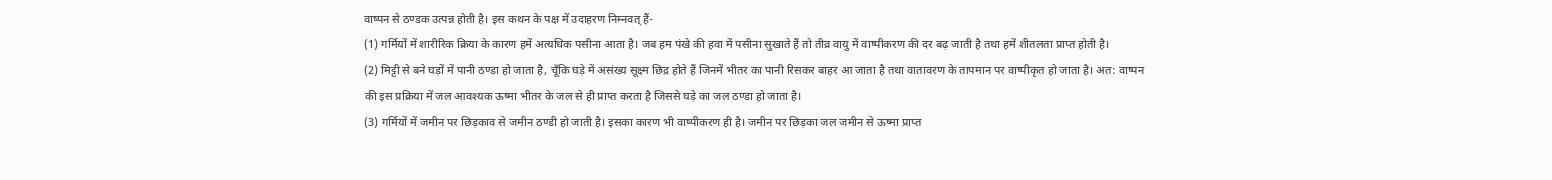वाष्पन से ठण्डक उत्पन्न होती है। इस कथन के पक्ष में उदाहरण निम्नवत् हैं-
(1) गर्मियों में शारीरिक क्रिया के कारण हमें अत्यधिक पसीना आता है। जब हम पंखे की हवा में पसीना सुखाते हैं तो तीव्र वायु में वाष्पीकरण की दर बढ़ जाती है तथा हमें शीतलता प्राप्त होती है।
(2) मिट्टी से बने घड़ों में पानी ठण्डा हो जाता है, चूँकि घड़े में असंख्य सूक्ष्म छिद्र होते हैं जिनमें भीतर का पानी रिसकर बाहर आ जाता है तथा वातावरण के तापमान पर वाष्पीकृत हो जाता है। अत: वाष्पन की इस प्रक्रिया में जल आवश्यक ऊष्मा भीतर के जल से ही प्राप्त करता है जिससे घड़े का जल ठण्डा हो जाता है।
(3) गर्मियों में जमीन पर छिड़काव से जमीन ठण्डी हो जाती है। इसका कारण भी वाष्पीकरण ही है। जमीन पर छिड़का जल जमीन से ऊष्मा प्राप्त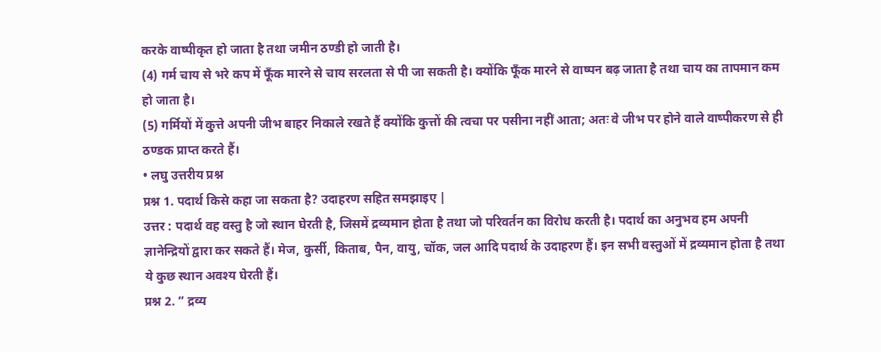करके वाष्पीकृत हो जाता है तथा जमीन ठण्डी हो जाती है।
(4) गर्म चाय से भरे कप में फूँक मारने से चाय सरलता से पी जा सकती है। क्योंकि फूँक मारने से वाष्पन बढ़ जाता है तथा चाय का तापमान कम हो जाता है।
(5) गर्मियों में कुत्ते अपनी जीभ बाहर निकाले रखते हैं क्योंकि कुत्तों की त्वचा पर पसीना नहीं आता; अतः वे जीभ पर होने वाले वाष्पीकरण से ही ठण्डक प्राप्त करते हैं।
• लघु उत्तरीय प्रश्न
प्रश्न 1. पदार्थ किसे कहा जा सकता है? उदाहरण सहित समझाइए |
उत्तर : पदार्थ वह वस्तु है जो स्थान घेरती है, जिसमें द्रव्यमान होता है तथा जो परिवर्तन का विरोध करती है। पदार्थ का अनुभव हम अपनी ज्ञानेन्द्रियों द्वारा कर सकते हैं। मेज, कुर्सी, किताब, पैन, वायु, चॉक, जल आदि पदार्थ के उदाहरण हैं। इन सभी वस्तुओं में द्रव्यमान होता है तथा ये कुछ स्थान अवश्य घेरती हैं।
प्रश्न 2. ” द्रव्य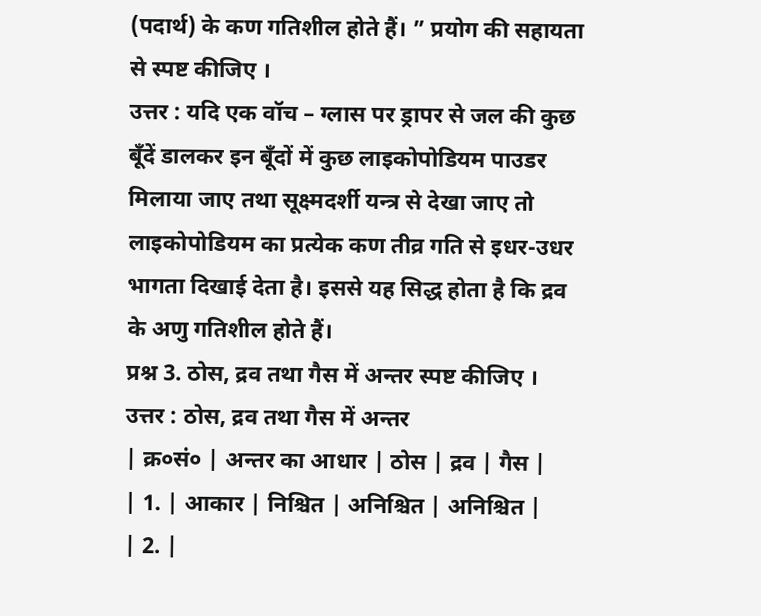(पदार्थ) के कण गतिशील होते हैं। ” प्रयोग की सहायता से स्पष्ट कीजिए ।
उत्तर : यदि एक वॉच – ग्लास पर ड्रापर से जल की कुछ बूँदें डालकर इन बूँदों में कुछ लाइकोपोडियम पाउडर मिलाया जाए तथा सूक्ष्मदर्शी यन्त्र से देखा जाए तो लाइकोपोडियम का प्रत्येक कण तीव्र गति से इधर-उधर भागता दिखाई देता है। इससे यह सिद्ध होता है कि द्रव के अणु गतिशील होते हैं।
प्रश्न 3. ठोस, द्रव तथा गैस में अन्तर स्पष्ट कीजिए ।
उत्तर : ठोस, द्रव तथा गैस में अन्तर
| क्र०सं० | अन्तर का आधार | ठोस | द्रव | गैस |
| 1. | आकार | निश्चित | अनिश्चित | अनिश्चित |
| 2. |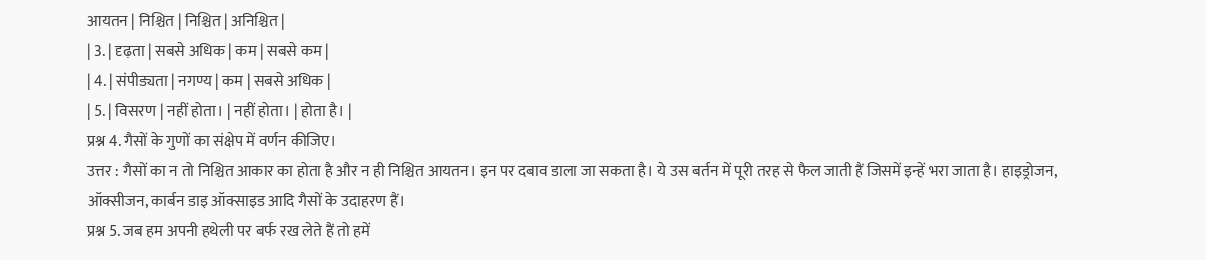आयतन | निश्चित | निश्चित | अनिश्चित |
| 3. | दृढ़ता | सबसे अधिक | कम | सबसे कम |
| 4. | संपीड्यता | नगण्य | कम | सबसे अधिक |
| 5. | विसरण | नहीं होता। | नहीं होता। | होता है। |
प्रश्न 4. गैसों के गुणों का संक्षेप में वर्णन कीजिए।
उत्तर : गैसों का न तो निश्चित आकार का होता है और न ही निश्चित आयतन। इन पर दबाव डाला जा सकता है। ये उस बर्तन में पूरी तरह से फैल जाती हैं जिसमें इन्हें भरा जाता है। हाइड्रोजन, ऑक्सीजन, कार्बन डाइ ऑक्साइड आदि गैसों के उदाहरण हैं।
प्रश्न 5. जब हम अपनी हथेली पर बर्फ रख लेते हैं तो हमें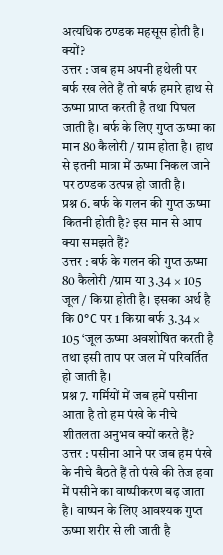अत्यधिक ठण्डक महसूस होती है। क्यों?
उत्तर : जब हम अपनी हथेली पर बर्फ रख लेते हैं तो बर्फ हमारे हाथ से ऊष्मा प्राप्त करती है तथा पिघल जाती है। बर्फ के लिए गुप्त ऊष्मा का मान 80 कैलोरी / ग्राम होता है। हाथ से इतनी मात्रा में ऊष्मा निकल जाने पर ठण्डक उत्पन्न हो जाती है।
प्रश्न 6. बर्फ के गलन की गुप्त ऊष्मा कितनी होती है? इस मान से आप क्या समझते हैं?
उत्तर : बर्फ के गलन की गुप्त ऊष्मा 80 कैलोरी /ग्राम या 3.34 × 105 जूल / किग्रा होती है। इसका अर्थ है कि 0°C पर 1 किग्रा बर्फ 3.34 × 105 ‘जूल ऊष्मा अवशोषित करती है तथा इसी ताप पर जल में परिवर्तित हो जाती है।
प्रश्न 7. गर्मियों में जब हमें पसीना आता है तो हम पंखे के नीचे शीतलता अनुभव क्यों करते हैं?
उत्तर : पसीना आने पर जब हम पंखे के नीचे बैठते हैं तो पंखे की तेज हवा में पसीने का वाष्पीकरण बढ़ जाता है। वाष्पन के लिए आवश्यक गुप्त ऊष्मा शरीर से ली जाती है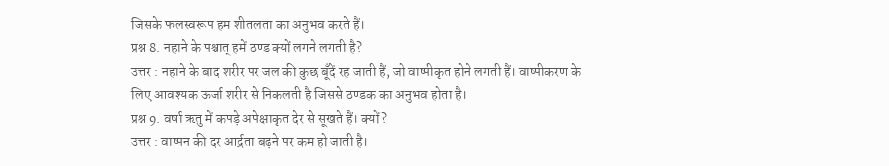जिसके फलस्वरूप हम शीतलता का अनुभव करते हैं।
प्रश्न 8. नहाने के पश्चात् हमें ठण्ड क्यों लगने लगती है?
उत्तर : नहाने के बाद शरीर पर जल की कुछ बूँदें रह जाती हैं, जो वाष्पीकृत होने लगती हैं। वाष्पीकरण के लिए आवश्यक ऊर्जा शरीर से निकलती है जिससे ठण्डक का अनुभव होता है।
प्रश्न 9. वर्षा ऋतु में कपड़े अपेक्षाकृत देर से सूखते हैं। क्यों?
उत्तर : वाष्पन की दर आर्द्रता बढ़ने पर कम हो जाती है।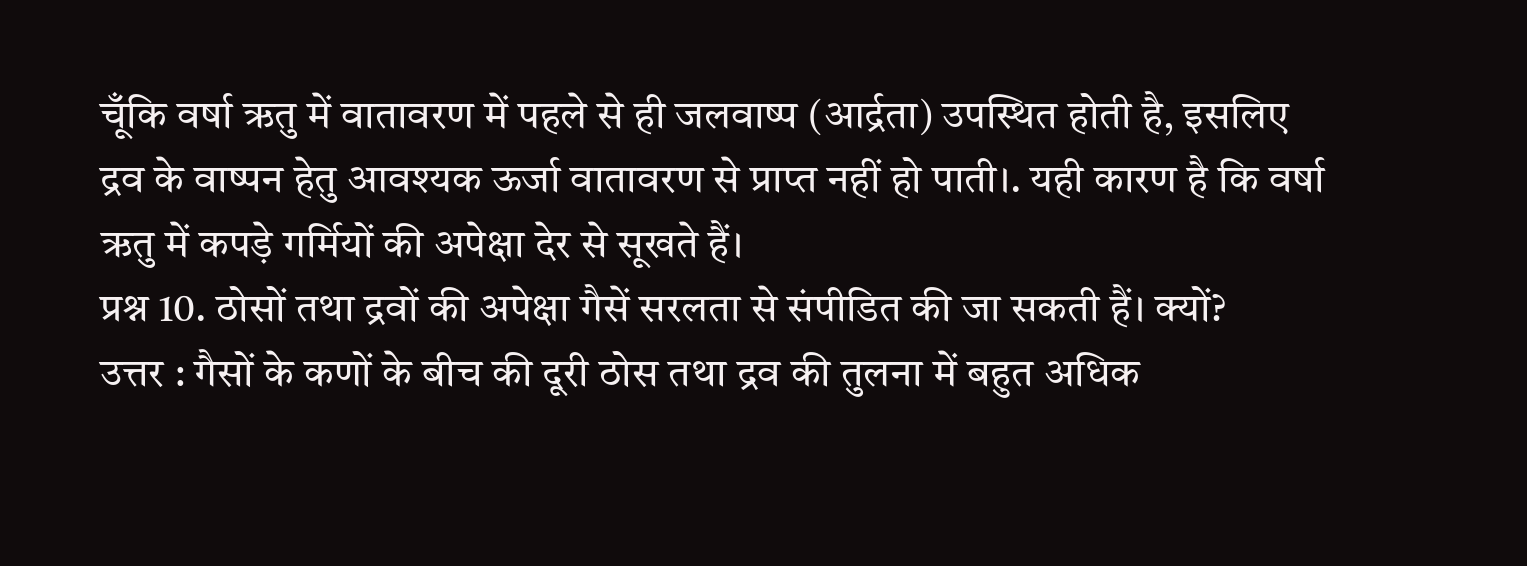चूँकि वर्षा ऋतु में वातावरण में पहले से ही जलवाष्प (आर्द्रता) उपस्थित होती है, इसलिए द्रव के वाष्पन हेतु आवश्यक ऊर्जा वातावरण से प्राप्त नहीं हो पाती।. यही कारण है कि वर्षा ऋतु में कपड़े गर्मियों की अपेक्षा देर से सूखते हैं।
प्रश्न 10. ठोसों तथा द्रवों की अपेक्षा गैसें सरलता से संपीडित की जा सकती हैं। क्यों?
उत्तर : गैसों के कणों के बीच की दूरी ठोस तथा द्रव की तुलना में बहुत अधिक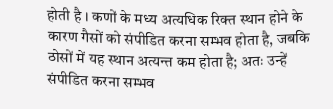होती है । कणों के मध्य अत्यधिक रिक्त स्थान होने के कारण गैसों को संपीडित करना सम्भव होता है, जबकि ठोसों में यह स्थान अत्यन्त कम होता है; अतः उन्हें संपीडित करना सम्भव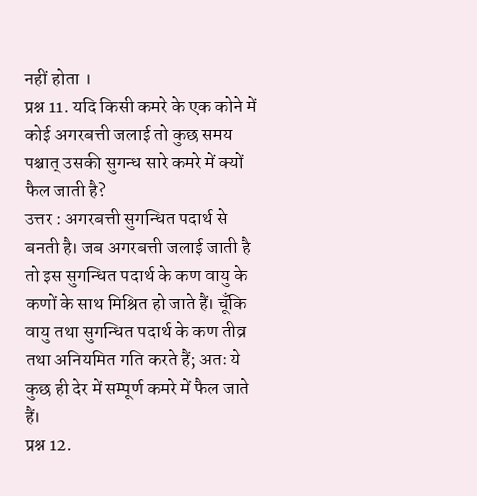नहीं होता ।
प्रश्न 11. यदि किसी कमरे के एक कोने में कोई अगरबत्ती जलाई तो कुछ समय पश्चात् उसकी सुगन्ध सारे कमरे में क्यों फैल जाती है?
उत्तर : अगरबत्ती सुगन्धित पदार्थ से बनती है। जब अगरबत्ती जलाई जाती है तो इस सुगन्धित पदार्थ के कण वायु के कणों के साथ मिश्रित हो जाते हैं। चूँकि वायु तथा सुगन्धित पदार्थ के कण तीव्र तथा अनियमित गति करते हैं; अतः ये कुछ ही देर में सम्पूर्ण कमरे में फैल जाते हैं।
प्रश्न 12.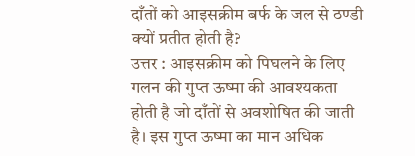दाँतों को आइसक्रीम बर्फ के जल से ठण्डी क्यों प्रतीत होती है?
उत्तर : आइसक्रीम को पिघलने के लिए गलन की गुप्त ऊष्मा की आवश्यकता होती है जो दाँतों से अवशोषित की जाती है। इस गुप्त ऊष्मा का मान अधिक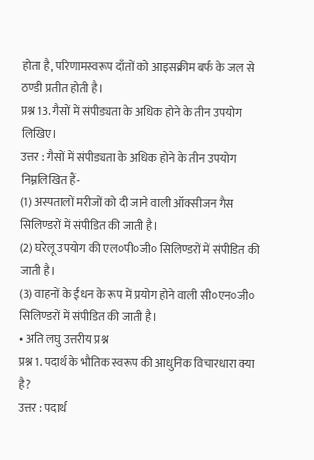होता है, परिणामस्वरूप दाँतों को आइसक्रीम बर्फ के जल से ठण्डी प्रतीत होती है।
प्रश्न 13. गैसों में संपीड्यता के अधिक होने के तीन उपयोग लिखिए।
उत्तर : गैसों में संपीड्यता के अधिक होने के तीन उपयोग निम्नलिखित हैं-
(1) अस्पतालों मरीजों को दी जाने वाली ऑक्सीजन गैस सिलिण्डरों में संपीडित की जाती है।
(2) घरेलू उपयोग की एल०पी०जी० सिलिण्डरों में संपीडित की जाती है।
(3) वाहनों के ईंधन के रूप में प्रयोग होने वाली सी०एन०जी० सिलिण्डरों में संपीडित की जाती है।
• अति लघु उत्तरीय प्रश्न
प्रश्न 1. पदार्थ के भौतिक स्वरूप की आधुनिक विचारधारा क्या है?
उत्तर : पदार्थ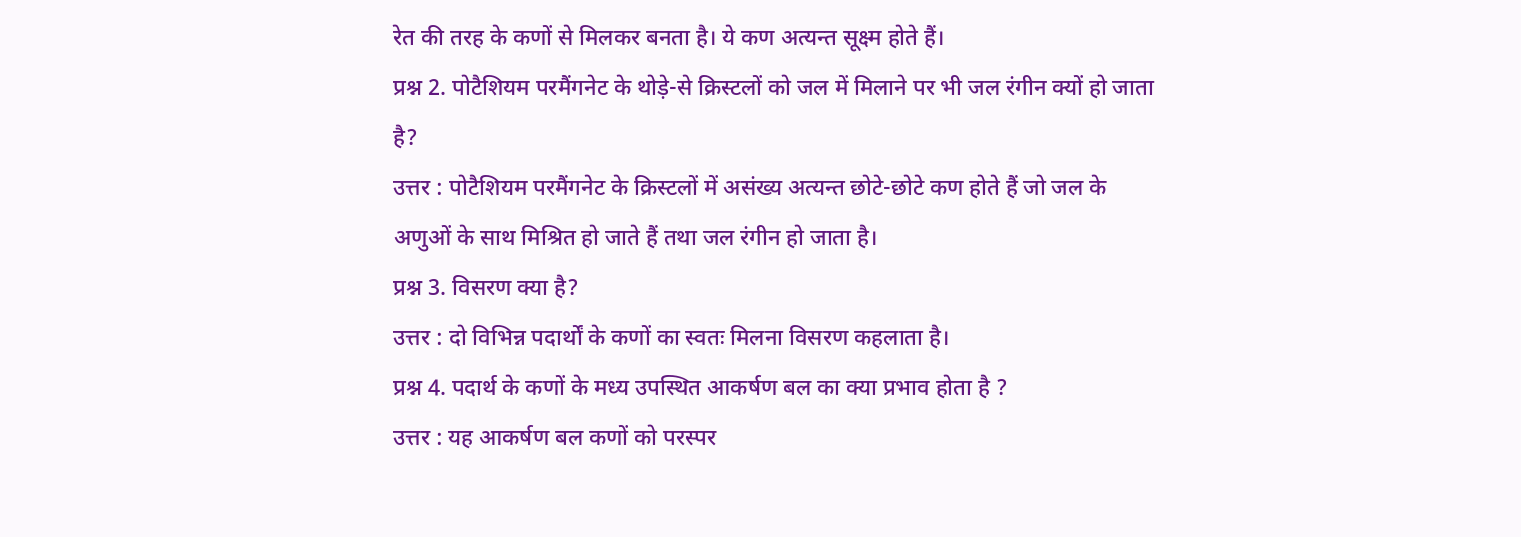रेत की तरह के कणों से मिलकर बनता है। ये कण अत्यन्त सूक्ष्म होते हैं।
प्रश्न 2. पोटैशियम परमैंगनेट के थोड़े-से क्रिस्टलों को जल में मिलाने पर भी जल रंगीन क्यों हो जाता है?
उत्तर : पोटैशियम परमैंगनेट के क्रिस्टलों में असंख्य अत्यन्त छोटे-छोटे कण होते हैं जो जल के अणुओं के साथ मिश्रित हो जाते हैं तथा जल रंगीन हो जाता है।
प्रश्न 3. विसरण क्या है?
उत्तर : दो विभिन्न पदार्थों के कणों का स्वतः मिलना विसरण कहलाता है।
प्रश्न 4. पदार्थ के कणों के मध्य उपस्थित आकर्षण बल का क्या प्रभाव होता है ?
उत्तर : यह आकर्षण बल कणों को परस्पर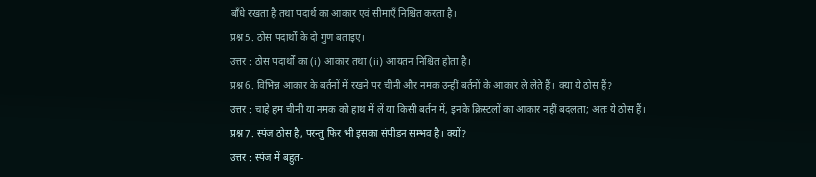बाँधे रखता है तथा पदार्थ का आकार एवं सीमाएँ निश्चित करता है।
प्रश्न 5. ठोस पदार्थों के दो गुण बताइए।
उत्तर : ठोस पदार्थों का (i) आकार तथा (ii) आयतन निश्चित होता है।
प्रश्न 6. विभिन्न आकार के बर्तनों में रखने पर चीनी और नमक उन्हीं बर्तनों के आकार ले लेते हैं। क्या ये ठोस हैं?
उत्तर : चाहे हम चीनी या नमक को हाथ में लें या किसी बर्तन में, इनके क्रिस्टलों का आकार नहीं बदलता; अतः ये ठोस हैं।
प्रश्न 7. स्पंज ठोस है, परन्तु फिर भी इसका संपीडन सम्भव है। क्यों?
उत्तर : स्पंज में बहुत-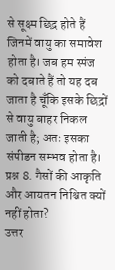से सूक्ष्म छिद्र होते हैं जिनमें वायु का समावेश होता है। जब हम स्पंज को दबाते हैं तो यह दब जाता है चूँकि इसके छिद्रों से वायु बाहर निकल जाती है; अतः इसका संपीडन सम्भव होता है।
प्रश्न 8. गैसों की आकृति और आयतन निश्चित क्यों नहीं होता?
उत्तर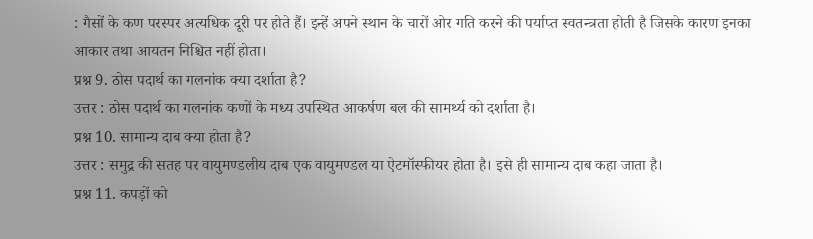: गैसों के कण परस्पर अत्यधिक दूरी पर होते हैं। इन्हें अपने स्थान के चारों ओर गति करने की पर्याप्त स्वतन्त्रता होती है जिसके कारण इनका आकार तथा आयतन निश्चित नहीं होता।
प्रश्न 9. ठोस पदार्थ का गलनांक क्या दर्शाता है?
उत्तर : ठोस पदार्थ का गलनांक कणों के मध्य उपस्थित आकर्षण बल की सामर्थ्य को दर्शाता है।
प्रश्न 10. सामान्य दाब क्या होता है?
उत्तर : समुद्र की सतह पर वायुमण्डलीय दाब एक वायुमण्डल या ऐटमॉस्फीयर होता है। इसे ही सामान्य दाब कहा जाता है।
प्रश्न 11. कपड़ों को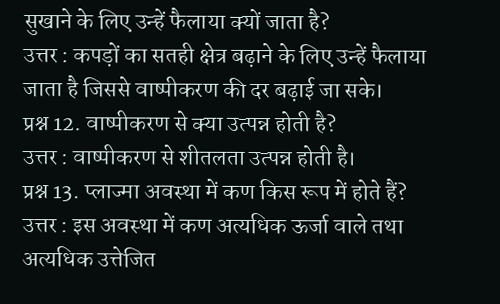सुखाने के लिए उन्हें फैलाया क्यों जाता है?
उत्तर : कपड़ों का सतही क्षेत्र बढ़ाने के लिए उन्हें फैलाया जाता है जिससे वाष्पीकरण की दर बढ़ाई जा सके।
प्रश्न 12. वाष्पीकरण से क्या उत्पन्न होती है?
उत्तर : वाष्पीकरण से शीतलता उत्पन्न होती है।
प्रश्न 13. प्लाज्मा अवस्था में कण किस रूप में होते हैं?
उत्तर : इस अवस्था में कण अत्यधिक ऊर्जा वाले तथा अत्यधिक उत्तेजित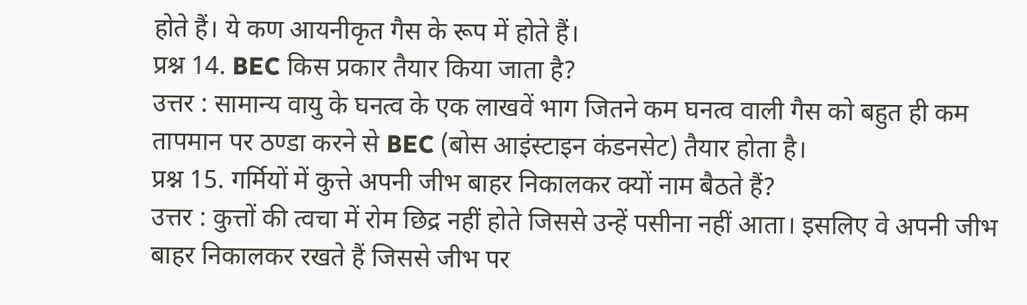होते हैं। ये कण आयनीकृत गैस के रूप में होते हैं।
प्रश्न 14. BEC किस प्रकार तैयार किया जाता है?
उत्तर : सामान्य वायु के घनत्व के एक लाखवें भाग जितने कम घनत्व वाली गैस को बहुत ही कम तापमान पर ठण्डा करने से BEC (बोस आइंस्टाइन कंडनसेट) तैयार होता है।
प्रश्न 15. गर्मियों में कुत्ते अपनी जीभ बाहर निकालकर क्यों नाम बैठते हैं?
उत्तर : कुत्तों की त्वचा में रोम छिद्र नहीं होते जिससे उन्हें पसीना नहीं आता। इसलिए वे अपनी जीभ बाहर निकालकर रखते हैं जिससे जीभ पर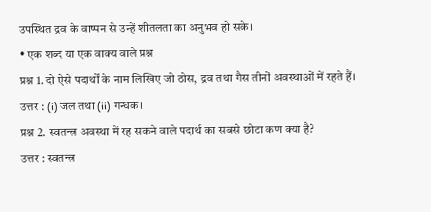उपस्थित द्रव के वाष्पन से उन्हें शीतलता का अनुभव हो सके।
• एक शब्द या एक वाक्य वाले प्रश्न
प्रश्न 1. दो ऐसे पदार्थों के नाम लिखिए जो ठोस, द्रव तथा गैस तीनों अवस्थाओं में रहते हैं।
उत्तर : (i) जल तथा (ii) गन्धक।
प्रश्न 2. स्वतन्त्र अवस्था में रह सकने वाले पदार्थ का सबसे छोटा कण क्या है?
उत्तर : स्वतन्त्र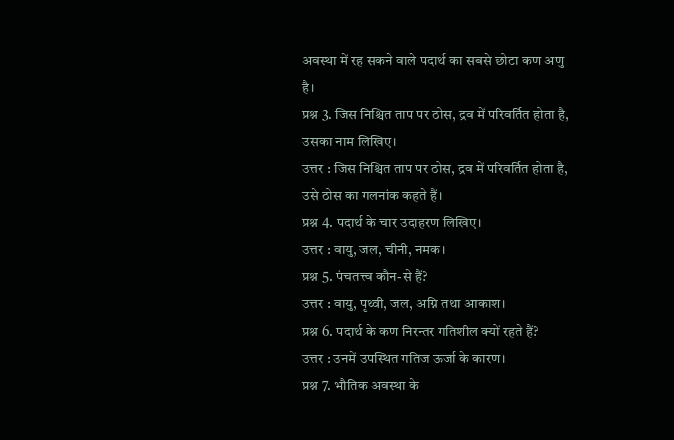अवस्था में रह सकने वाले पदार्थ का सबसे छोटा कण अणु है।
प्रश्न 3. जिस निश्चित ताप पर ठोस, द्रव में परिवर्तित होता है, उसका नाम लिखिए।
उत्तर : जिस निश्चित ताप पर ठोस, द्रव में परिवर्तित होता है, उसे ठोस का गलनांक कहते हैं।
प्रश्न 4. पदार्थ के चार उदाहरण लिखिए।
उत्तर : वायु, जल, चीनी, नमक।
प्रश्न 5. पंचतत्त्व कौन-से हैं?
उत्तर : वायु, पृथ्वी, जल, अग्नि तथा आकाश।
प्रश्न 6. पदार्थ के कण निरन्तर गतिशील क्यों रहते हैं?
उत्तर : उनमें उपस्थित गतिज ऊर्जा के कारण।
प्रश्न 7. भौतिक अवस्था के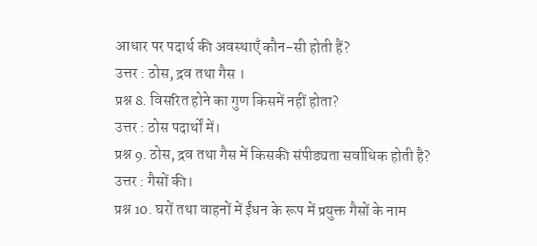आधार पर पदार्थ की अवस्थाएँ कौन-सी होती हैं?
उत्तर : ठोस, द्रव तथा गैस ।
प्रश्न 8. विसरित होने का गुण किसमें नहीं होता?
उत्तर : ठोस पदार्थों में।
प्रश्न 9. ठोस, द्रव तथा गैस में किसकी संपीड्यता सर्वाधिक होती है?
उत्तर : गैसों की।
प्रश्न 10. घरों तथा वाहनों में ईंधन के रूप में प्रयुक्त गैसों के नाम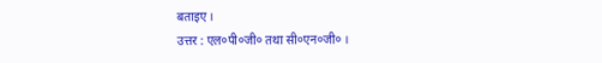बताइए ।
उत्तर : एल०पी०जी० तथा सी०एन०जी० ।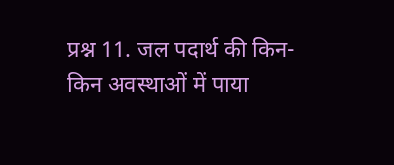प्रश्न 11. जल पदार्थ की किन-किन अवस्थाओं में पाया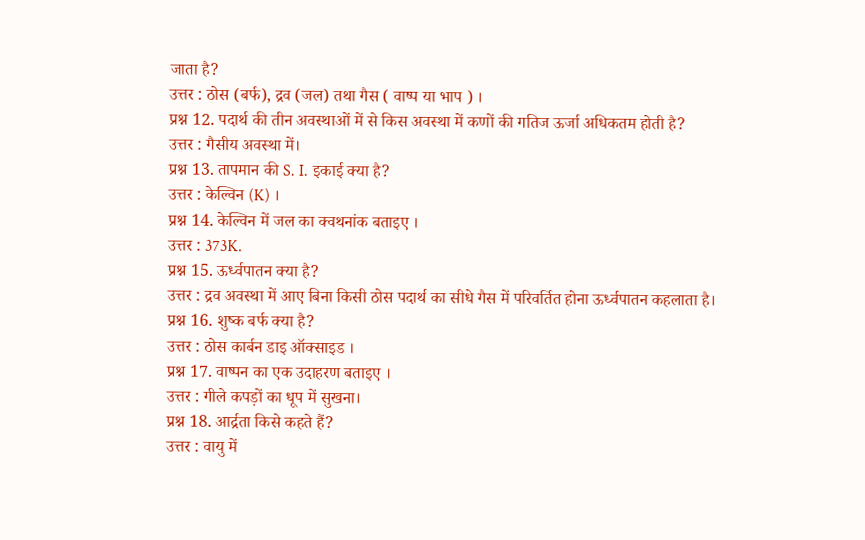जाता है?
उत्तर : ठोस (बर्फ), द्रव (जल) तथा गैस ( वाष्प या भाप ) ।
प्रश्न 12. पदार्थ की तीन अवस्थाओं में से किस अवस्था में कणों की गतिज ऊर्जा अधिकतम होती है?
उत्तर : गैसीय अवस्था में।
प्रश्न 13. तापमान की S. I. इकाई क्या है?
उत्तर : केल्विन (K) ।
प्रश्न 14. केल्विन में जल का क्वथनांक बताइए ।
उत्तर : 373K.
प्रश्न 15. ऊर्ध्वपातन क्या है?
उत्तर : द्रव अवस्था में आए बिना किसी ठोस पदार्थ का सीधे गैस में परिवर्तित होना ऊर्ध्वपातन कहलाता है।
प्रश्न 16. शुष्क बर्फ क्या है?
उत्तर : ठोस कार्बन डाइ ऑक्साइड ।
प्रश्न 17. वाष्पन का एक उदाहरण बताइए ।
उत्तर : गीले कपड़ों का धूप में सुखना।
प्रश्न 18. आर्द्रता किसे कहते हैं?
उत्तर : वायु में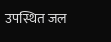उपस्थित जल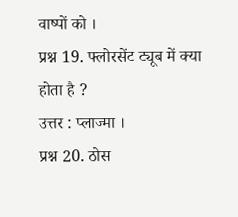वाष्पों को ।
प्रश्न 19. फ्लोरसेंट ट्यूब में क्या होता है ?
उत्तर : प्लाज्मा ।
प्रश्न 20. ठोस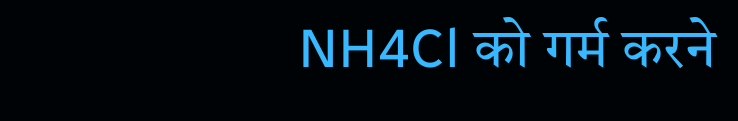NH4Cl को गर्म करने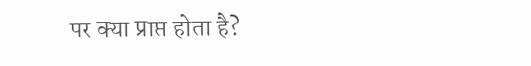पर क्या प्राप्त होता है?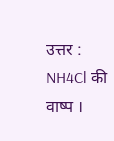उत्तर : NH4Cl की वाष्प ।